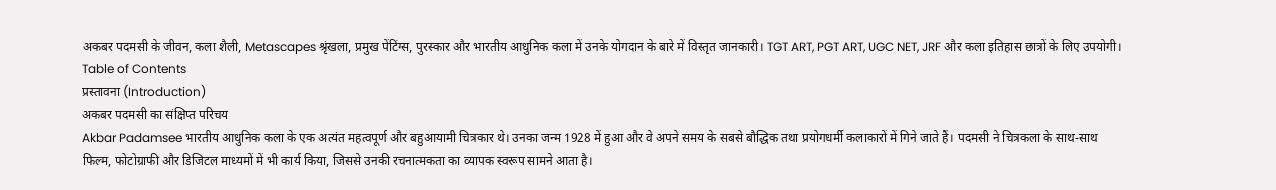अकबर पदमसी के जीवन, कला शैली, Metascapes श्रृंखला, प्रमुख पेंटिंग्स, पुरस्कार और भारतीय आधुनिक कला में उनके योगदान के बारे में विस्तृत जानकारी। TGT ART, PGT ART, UGC NET, JRF और कला इतिहास छात्रों के लिए उपयोगी।
Table of Contents
प्रस्तावना (Introduction)
अकबर पदमसी का संक्षिप्त परिचय
Akbar Padamsee भारतीय आधुनिक कला के एक अत्यंत महत्वपूर्ण और बहुआयामी चित्रकार थे। उनका जन्म 1928 में हुआ और वे अपने समय के सबसे बौद्धिक तथा प्रयोगधर्मी कलाकारों में गिने जाते हैं। पदमसी ने चित्रकला के साथ-साथ फिल्म, फोटोग्राफी और डिजिटल माध्यमों में भी कार्य किया, जिससे उनकी रचनात्मकता का व्यापक स्वरूप सामने आता है।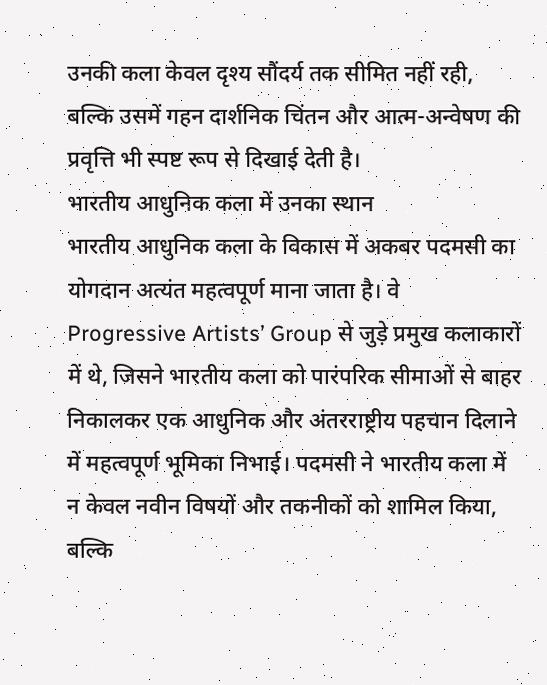उनकी कला केवल दृश्य सौंदर्य तक सीमित नहीं रही, बल्कि उसमें गहन दार्शनिक चिंतन और आत्म-अन्वेषण की प्रवृत्ति भी स्पष्ट रूप से दिखाई देती है।
भारतीय आधुनिक कला में उनका स्थान
भारतीय आधुनिक कला के विकास में अकबर पदमसी का योगदान अत्यंत महत्वपूर्ण माना जाता है। वे Progressive Artists’ Group से जुड़े प्रमुख कलाकारों में थे, जिसने भारतीय कला को पारंपरिक सीमाओं से बाहर निकालकर एक आधुनिक और अंतरराष्ट्रीय पहचान दिलाने में महत्वपूर्ण भूमिका निभाई। पदमसी ने भारतीय कला में न केवल नवीन विषयों और तकनीकों को शामिल किया, बल्कि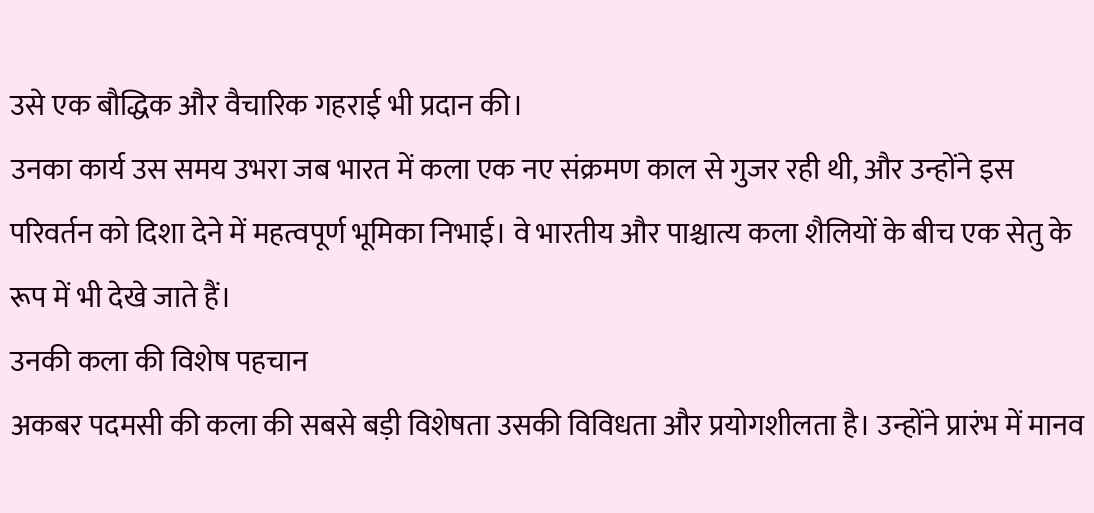उसे एक बौद्धिक और वैचारिक गहराई भी प्रदान की।
उनका कार्य उस समय उभरा जब भारत में कला एक नए संक्रमण काल से गुजर रही थी, और उन्होंने इस परिवर्तन को दिशा देने में महत्वपूर्ण भूमिका निभाई। वे भारतीय और पाश्चात्य कला शैलियों के बीच एक सेतु के रूप में भी देखे जाते हैं।
उनकी कला की विशेष पहचान
अकबर पदमसी की कला की सबसे बड़ी विशेषता उसकी विविधता और प्रयोगशीलता है। उन्होंने प्रारंभ में मानव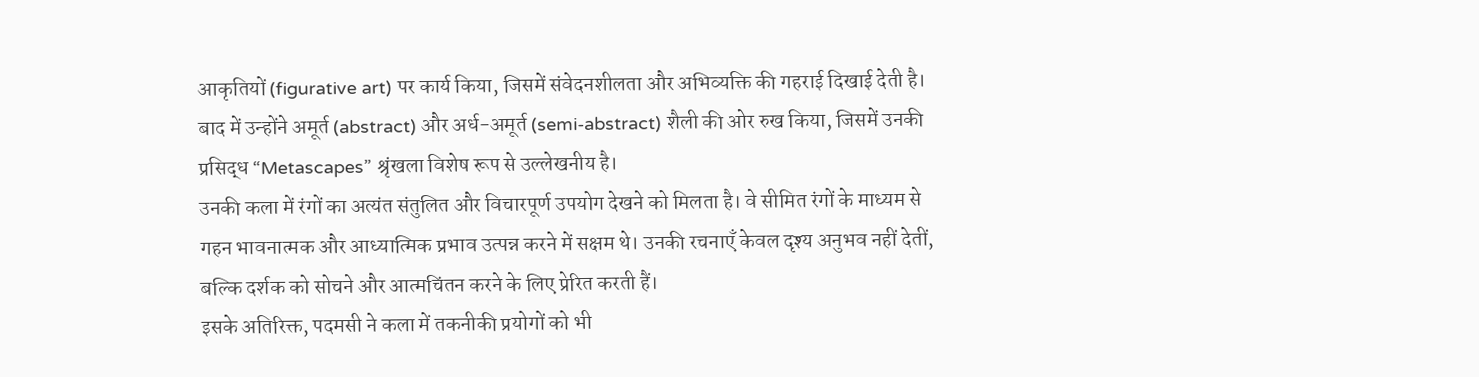आकृतियों (figurative art) पर कार्य किया, जिसमें संवेदनशीलता और अभिव्यक्ति की गहराई दिखाई देती है। बाद में उन्होंने अमूर्त (abstract) और अर्ध-अमूर्त (semi-abstract) शैली की ओर रुख किया, जिसमें उनकी प्रसिद्ध “Metascapes” श्रृंखला विशेष रूप से उल्लेखनीय है।
उनकी कला में रंगों का अत्यंत संतुलित और विचारपूर्ण उपयोग देखने को मिलता है। वे सीमित रंगों के माध्यम से गहन भावनात्मक और आध्यात्मिक प्रभाव उत्पन्न करने में सक्षम थे। उनकी रचनाएँ केवल दृश्य अनुभव नहीं देतीं, बल्कि दर्शक को सोचने और आत्मचिंतन करने के लिए प्रेरित करती हैं।
इसके अतिरिक्त, पदमसी ने कला में तकनीकी प्रयोगों को भी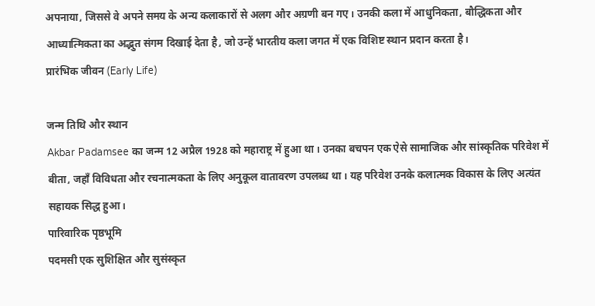अपनाया, जिससे वे अपने समय के अन्य कलाकारों से अलग और अग्रणी बन गए। उनकी कला में आधुनिकता, बौद्धिकता और आध्यात्मिकता का अद्भुत संगम दिखाई देता है, जो उन्हें भारतीय कला जगत में एक विशिष्ट स्थान प्रदान करता है।
प्रारंभिक जीवन (Early Life)

जन्म तिथि और स्थान
Akbar Padamsee का जन्म 12 अप्रैल 1928 को महाराष्ट्र में हुआ था। उनका बचपन एक ऐसे सामाजिक और सांस्कृतिक परिवेश में बीता, जहाँ विविधता और रचनात्मकता के लिए अनुकूल वातावरण उपलब्ध था। यह परिवेश उनके कलात्मक विकास के लिए अत्यंत सहायक सिद्ध हुआ।
पारिवारिक पृष्ठभूमि
पदमसी एक सुशिक्षित और सुसंस्कृत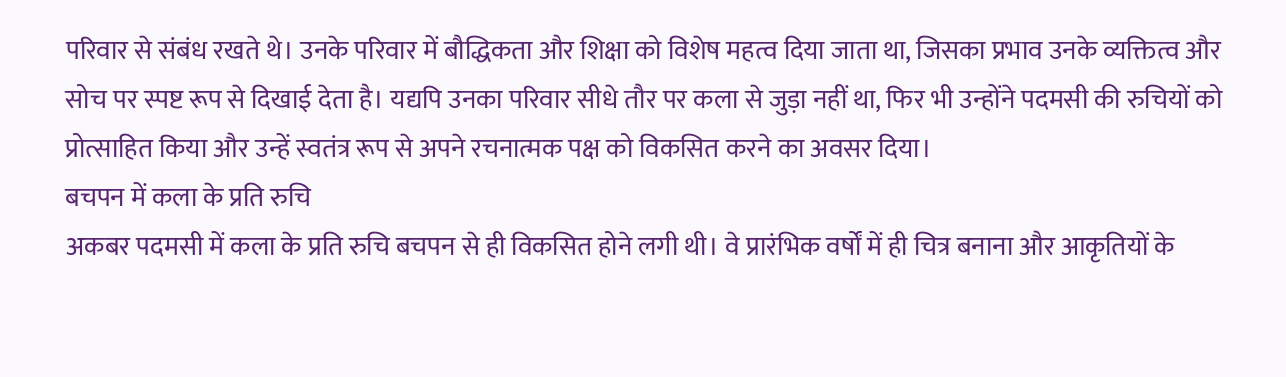परिवार से संबंध रखते थे। उनके परिवार में बौद्धिकता और शिक्षा को विशेष महत्व दिया जाता था, जिसका प्रभाव उनके व्यक्तित्व और सोच पर स्पष्ट रूप से दिखाई देता है। यद्यपि उनका परिवार सीधे तौर पर कला से जुड़ा नहीं था, फिर भी उन्होंने पदमसी की रुचियों को प्रोत्साहित किया और उन्हें स्वतंत्र रूप से अपने रचनात्मक पक्ष को विकसित करने का अवसर दिया।
बचपन में कला के प्रति रुचि
अकबर पदमसी में कला के प्रति रुचि बचपन से ही विकसित होने लगी थी। वे प्रारंभिक वर्षों में ही चित्र बनाना और आकृतियों के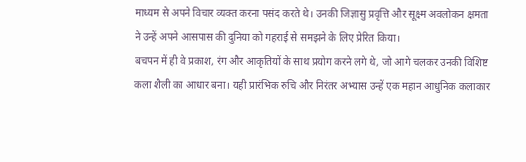माध्यम से अपने विचार व्यक्त करना पसंद करते थे। उनकी जिज्ञासु प्रवृत्ति और सूक्ष्म अवलोकन क्षमता ने उन्हें अपने आसपास की दुनिया को गहराई से समझने के लिए प्रेरित किया।
बचपन में ही वे प्रकाश, रंग और आकृतियों के साथ प्रयोग करने लगे थे, जो आगे चलकर उनकी विशिष्ट कला शैली का आधार बना। यही प्रारंभिक रुचि और निरंतर अभ्यास उन्हें एक महान आधुनिक कलाकार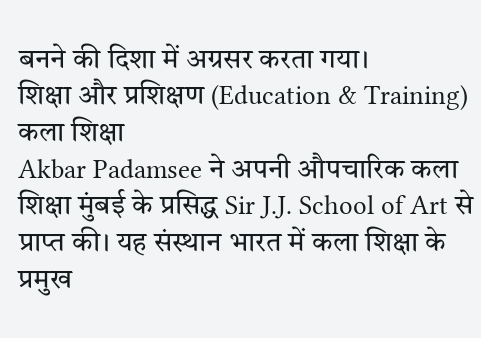बनने की दिशा में अग्रसर करता गया।
शिक्षा और प्रशिक्षण (Education & Training)
कला शिक्षा
Akbar Padamsee ने अपनी औपचारिक कला शिक्षा मुंबई के प्रसिद्ध Sir J.J. School of Art से प्राप्त की। यह संस्थान भारत में कला शिक्षा के प्रमुख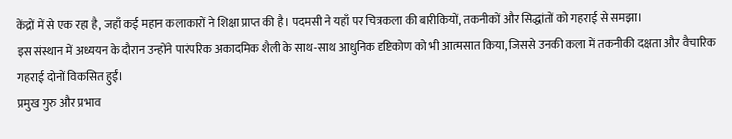केंद्रों में से एक रहा है, जहाँ कई महान कलाकारों ने शिक्षा प्राप्त की है। पदमसी ने यहाँ पर चित्रकला की बारीकियों, तकनीकों और सिद्धांतों को गहराई से समझा।
इस संस्थान में अध्ययन के दौरान उन्होंने पारंपरिक अकादमिक शैली के साथ-साथ आधुनिक दृष्टिकोण को भी आत्मसात किया, जिससे उनकी कला में तकनीकी दक्षता और वैचारिक गहराई दोनों विकसित हुईं।
प्रमुख गुरु और प्रभाव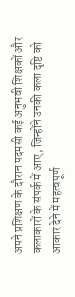अपने प्रशिक्षण के दौरान पदमसी कई अनुभवी शिक्षकों और कलाकारों के संपर्क में आए, जिन्होंने उनकी कला दृष्टि को आकार देने में महत्वपूर्ण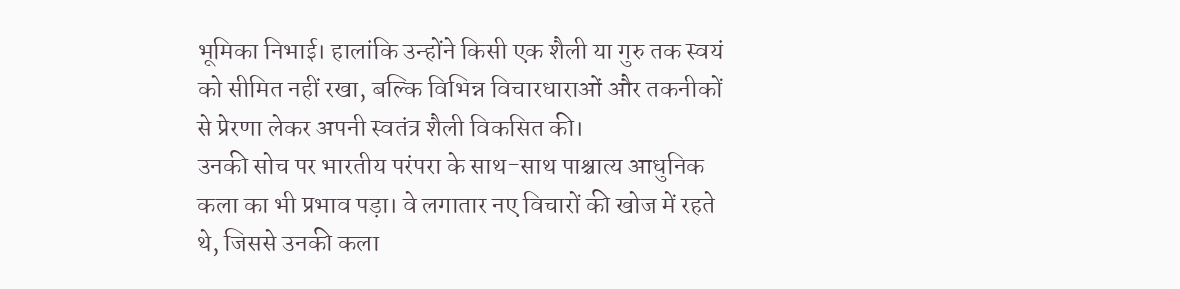भूमिका निभाई। हालांकि उन्होंने किसी एक शैली या गुरु तक स्वयं को सीमित नहीं रखा, बल्कि विभिन्न विचारधाराओं और तकनीकों से प्रेरणा लेकर अपनी स्वतंत्र शैली विकसित की।
उनकी सोच पर भारतीय परंपरा के साथ-साथ पाश्चात्य आधुनिक कला का भी प्रभाव पड़ा। वे लगातार नए विचारों की खोज में रहते थे, जिससे उनकी कला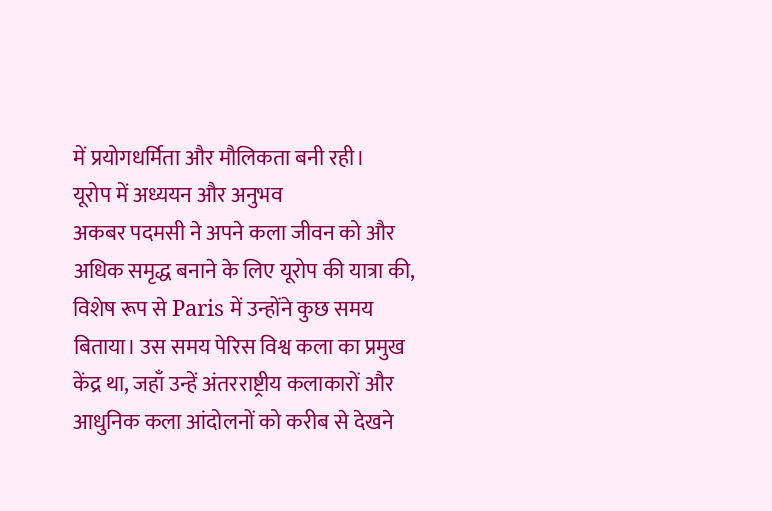में प्रयोगधर्मिता और मौलिकता बनी रही।
यूरोप में अध्ययन और अनुभव
अकबर पदमसी ने अपने कला जीवन को और अधिक समृद्ध बनाने के लिए यूरोप की यात्रा की, विशेष रूप से Paris में उन्होंने कुछ समय बिताया। उस समय पेरिस विश्व कला का प्रमुख केंद्र था, जहाँ उन्हें अंतरराष्ट्रीय कलाकारों और आधुनिक कला आंदोलनों को करीब से देखने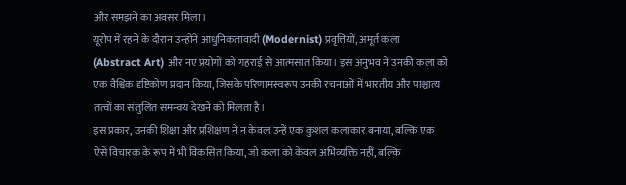और समझने का अवसर मिला।
यूरोप में रहने के दौरान उन्होंने आधुनिकतावादी (Modernist) प्रवृत्तियों, अमूर्त कला (Abstract Art) और नए प्रयोगों को गहराई से आत्मसात किया। इस अनुभव ने उनकी कला को एक वैश्विक दृष्टिकोण प्रदान किया, जिसके परिणामस्वरूप उनकी रचनाओं में भारतीय और पाश्चात्य तत्वों का संतुलित समन्वय देखने को मिलता है।
इस प्रकार, उनकी शिक्षा और प्रशिक्षण ने न केवल उन्हें एक कुशल कलाकार बनाया, बल्कि एक ऐसे विचारक के रूप में भी विकसित किया, जो कला को केवल अभिव्यक्ति नहीं, बल्कि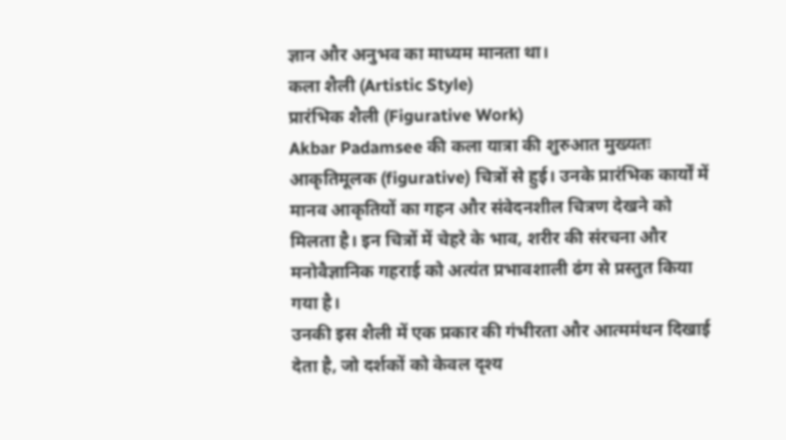ज्ञान और अनुभव का माध्यम मानता था।
कला शैली (Artistic Style)
प्रारंभिक शैली (Figurative Work)
Akbar Padamsee की कला यात्रा की शुरुआत मुख्यतः आकृतिमूलक (figurative) चित्रों से हुई। उनके प्रारंभिक कार्यों में मानव आकृतियों का गहन और संवेदनशील चित्रण देखने को मिलता है। इन चित्रों में चेहरे के भाव, शरीर की संरचना और मनोवैज्ञानिक गहराई को अत्यंत प्रभावशाली ढंग से प्रस्तुत किया गया है।
उनकी इस शैली में एक प्रकार की गंभीरता और आत्ममंथन दिखाई देता है, जो दर्शकों को केवल दृश्य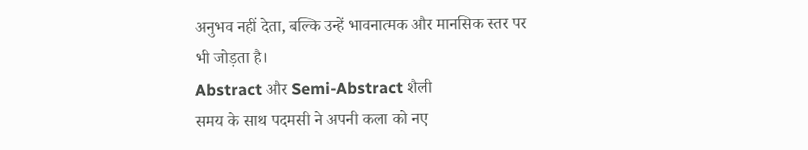अनुभव नहीं देता, बल्कि उन्हें भावनात्मक और मानसिक स्तर पर भी जोड़ता है।
Abstract और Semi-Abstract शैली
समय के साथ पदमसी ने अपनी कला को नए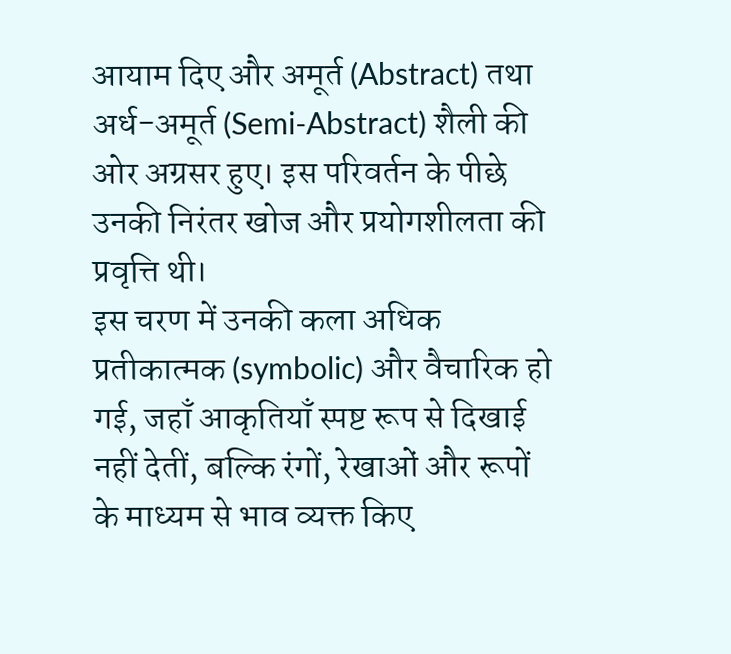आयाम दिए और अमूर्त (Abstract) तथा अर्ध-अमूर्त (Semi-Abstract) शैली की ओर अग्रसर हुए। इस परिवर्तन के पीछे उनकी निरंतर खोज और प्रयोगशीलता की प्रवृत्ति थी।
इस चरण में उनकी कला अधिक प्रतीकात्मक (symbolic) और वैचारिक हो गई, जहाँ आकृतियाँ स्पष्ट रूप से दिखाई नहीं देतीं, बल्कि रंगों, रेखाओं और रूपों के माध्यम से भाव व्यक्त किए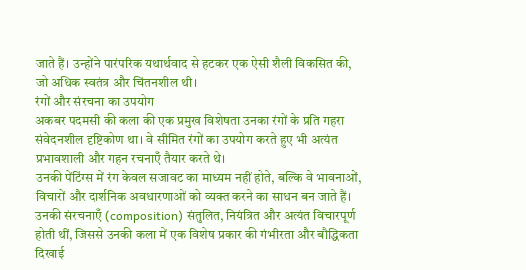जाते हैं। उन्होंने पारंपरिक यथार्थवाद से हटकर एक ऐसी शैली विकसित की, जो अधिक स्वतंत्र और चिंतनशील थी।
रंगों और संरचना का उपयोग
अकबर पदमसी की कला की एक प्रमुख विशेषता उनका रंगों के प्रति गहरा संवेदनशील दृष्टिकोण था। वे सीमित रंगों का उपयोग करते हुए भी अत्यंत प्रभावशाली और गहन रचनाएँ तैयार करते थे।
उनकी पेंटिंग्स में रंग केवल सजावट का माध्यम नहीं होते, बल्कि वे भावनाओं, विचारों और दार्शनिक अवधारणाओं को व्यक्त करने का साधन बन जाते हैं। उनकी संरचनाएँ (composition) संतुलित, नियंत्रित और अत्यंत विचारपूर्ण होती थीं, जिससे उनकी कला में एक विशेष प्रकार की गंभीरता और बौद्धिकता दिखाई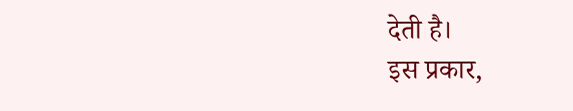देती है।
इस प्रकार,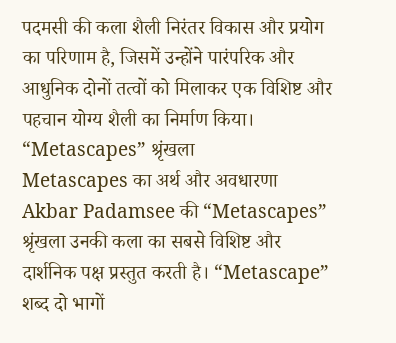पदमसी की कला शैली निरंतर विकास और प्रयोग का परिणाम है, जिसमें उन्होंने पारंपरिक और आधुनिक दोनों तत्वों को मिलाकर एक विशिष्ट और पहचान योग्य शैली का निर्माण किया।
“Metascapes” श्रृंखला
Metascapes का अर्थ और अवधारणा
Akbar Padamsee की “Metascapes” श्रृंखला उनकी कला का सबसे विशिष्ट और दार्शनिक पक्ष प्रस्तुत करती है। “Metascape” शब्द दो भागों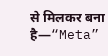से मिलकर बना है—“Meta”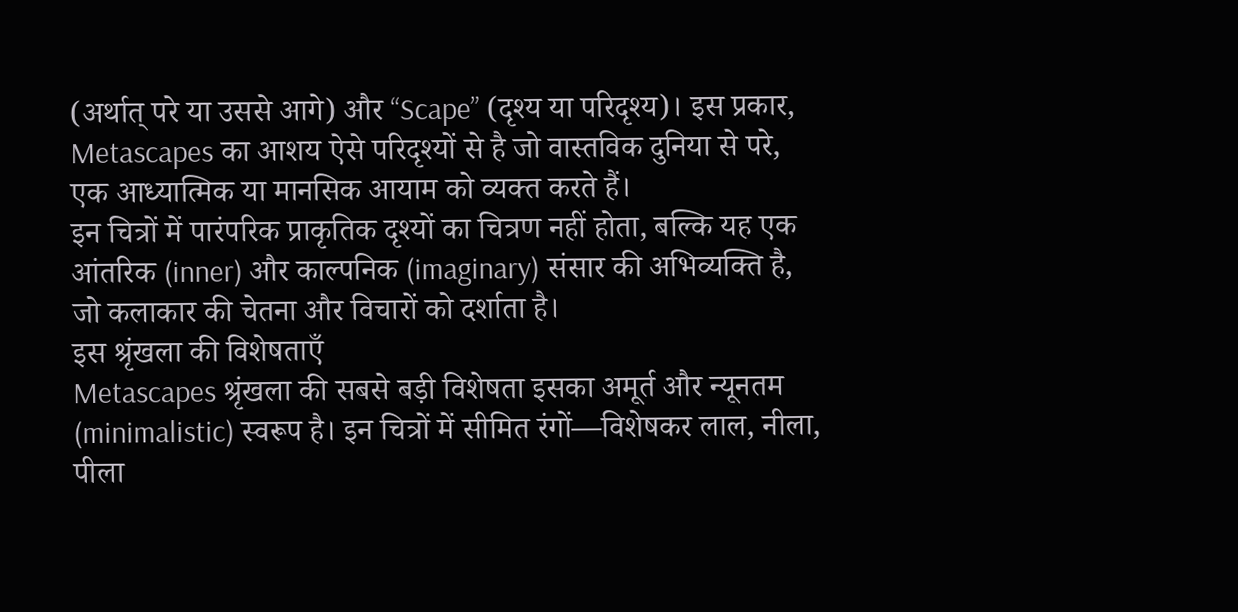(अर्थात् परे या उससे आगे) और “Scape” (दृश्य या परिदृश्य)। इस प्रकार, Metascapes का आशय ऐसे परिदृश्यों से है जो वास्तविक दुनिया से परे, एक आध्यात्मिक या मानसिक आयाम को व्यक्त करते हैं।
इन चित्रों में पारंपरिक प्राकृतिक दृश्यों का चित्रण नहीं होता, बल्कि यह एक आंतरिक (inner) और काल्पनिक (imaginary) संसार की अभिव्यक्ति है, जो कलाकार की चेतना और विचारों को दर्शाता है।
इस श्रृंखला की विशेषताएँ
Metascapes श्रृंखला की सबसे बड़ी विशेषता इसका अमूर्त और न्यूनतम (minimalistic) स्वरूप है। इन चित्रों में सीमित रंगों—विशेषकर लाल, नीला, पीला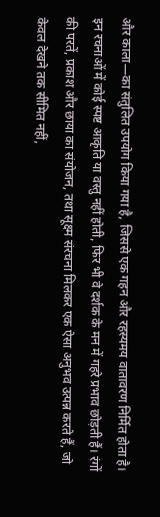और काला—का संतुलित उपयोग किया गया है, जिससे एक गहन और रहस्यमय वातावरण निर्मित होता है।
इन रचनाओं में कोई स्पष्ट आकृति या वस्तु नहीं होती, फिर भी वे दर्शक के मन में गहरे प्रभाव छोड़ती हैं। रंगों की परतें, प्रकाश और छाया का संयोजन, तथा सूक्ष्म संरचना मिलकर एक ऐसा अनुभव उत्पन्न करते हैं, जो केवल देखने तक सीमित नहीं,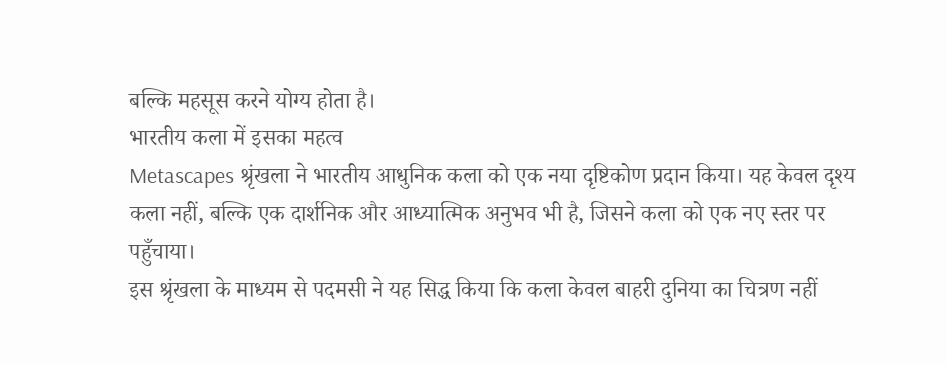बल्कि महसूस करने योग्य होता है।
भारतीय कला में इसका महत्व
Metascapes श्रृंखला ने भारतीय आधुनिक कला को एक नया दृष्टिकोण प्रदान किया। यह केवल दृश्य कला नहीं, बल्कि एक दार्शनिक और आध्यात्मिक अनुभव भी है, जिसने कला को एक नए स्तर पर पहुँचाया।
इस श्रृंखला के माध्यम से पदमसी ने यह सिद्ध किया कि कला केवल बाहरी दुनिया का चित्रण नहीं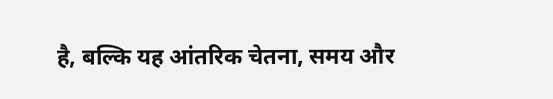है, बल्कि यह आंतरिक चेतना, समय और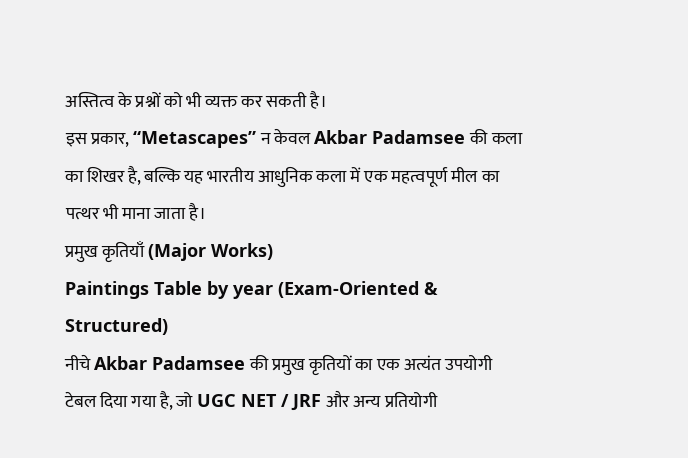अस्तित्व के प्रश्नों को भी व्यक्त कर सकती है।
इस प्रकार, “Metascapes” न केवल Akbar Padamsee की कला का शिखर है, बल्कि यह भारतीय आधुनिक कला में एक महत्वपूर्ण मील का पत्थर भी माना जाता है।
प्रमुख कृतियाँ (Major Works)
Paintings Table by year (Exam-Oriented & Structured)
नीचे Akbar Padamsee की प्रमुख कृतियों का एक अत्यंत उपयोगी टेबल दिया गया है, जो UGC NET / JRF और अन्य प्रतियोगी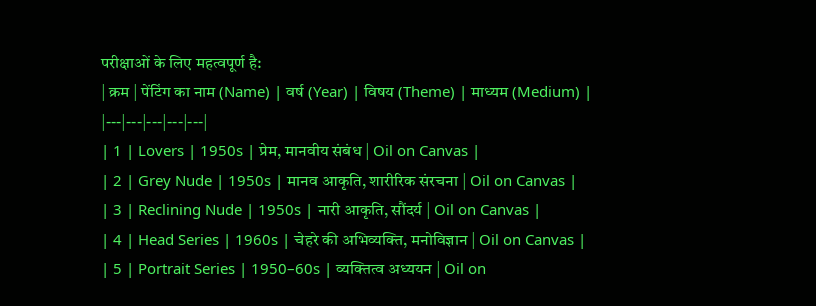परीक्षाओं के लिए महत्वपूर्ण है:
| क्रम | पेंटिंग का नाम (Name) | वर्ष (Year) | विषय (Theme) | माध्यम (Medium) |
|---|---|---|---|---|
| 1 | Lovers | 1950s | प्रेम, मानवीय संबंध | Oil on Canvas |
| 2 | Grey Nude | 1950s | मानव आकृति, शारीरिक संरचना | Oil on Canvas |
| 3 | Reclining Nude | 1950s | नारी आकृति, सौंदर्य | Oil on Canvas |
| 4 | Head Series | 1960s | चेहरे की अभिव्यक्ति, मनोविज्ञान | Oil on Canvas |
| 5 | Portrait Series | 1950–60s | व्यक्तित्व अध्ययन | Oil on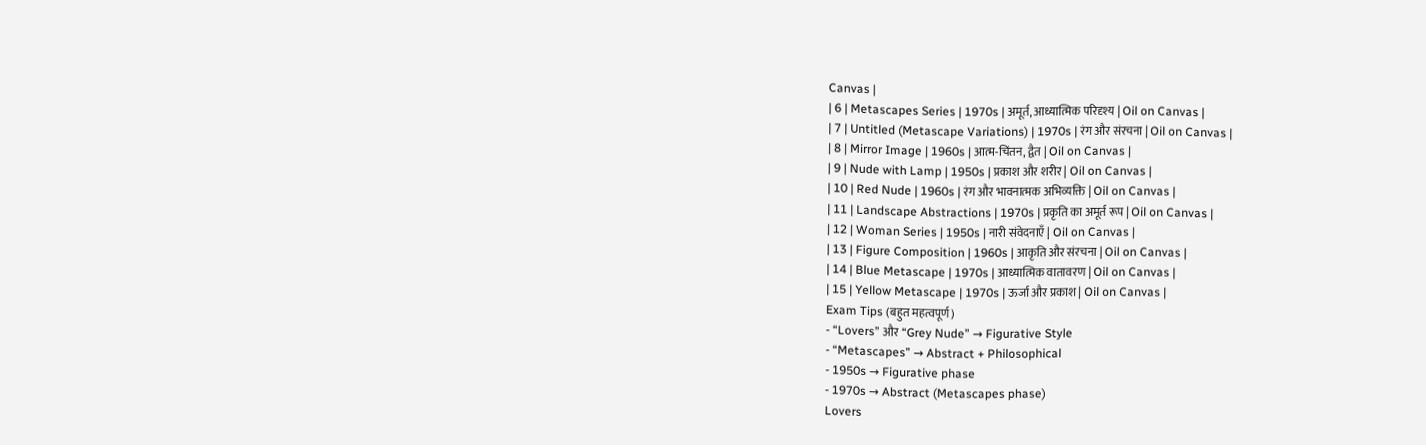Canvas |
| 6 | Metascapes Series | 1970s | अमूर्त, आध्यात्मिक परिदृश्य | Oil on Canvas |
| 7 | Untitled (Metascape Variations) | 1970s | रंग और संरचना | Oil on Canvas |
| 8 | Mirror Image | 1960s | आत्म-चिंतन, द्वैत | Oil on Canvas |
| 9 | Nude with Lamp | 1950s | प्रकाश और शरीर | Oil on Canvas |
| 10 | Red Nude | 1960s | रंग और भावनात्मक अभिव्यक्ति | Oil on Canvas |
| 11 | Landscape Abstractions | 1970s | प्रकृति का अमूर्त रूप | Oil on Canvas |
| 12 | Woman Series | 1950s | नारी संवेदनाएँ | Oil on Canvas |
| 13 | Figure Composition | 1960s | आकृति और संरचना | Oil on Canvas |
| 14 | Blue Metascape | 1970s | आध्यात्मिक वातावरण | Oil on Canvas |
| 15 | Yellow Metascape | 1970s | ऊर्जा और प्रकाश | Oil on Canvas |
Exam Tips (बहुत महत्वपूर्ण)
- “Lovers” और “Grey Nude” → Figurative Style
- “Metascapes” → Abstract + Philosophical
- 1950s → Figurative phase
- 1970s → Abstract (Metascapes phase)
Lovers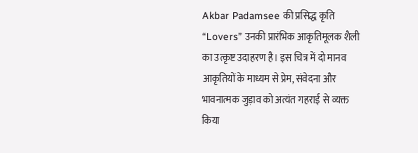Akbar Padamsee की प्रसिद्ध कृति “Lovers” उनकी प्रारंभिक आकृतिमूलक शैली का उत्कृष्ट उदाहरण है। इस चित्र में दो मानव आकृतियों के माध्यम से प्रेम, संवेदना और भावनात्मक जुड़ाव को अत्यंत गहराई से व्यक्त किया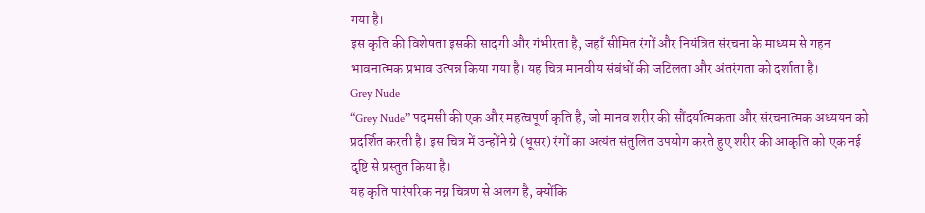गया है।
इस कृति की विशेषता इसकी सादगी और गंभीरता है, जहाँ सीमित रंगों और नियंत्रित संरचना के माध्यम से गहन भावनात्मक प्रभाव उत्पन्न किया गया है। यह चित्र मानवीय संबंधों की जटिलता और अंतरंगता को दर्शाता है।
Grey Nude
“Grey Nude” पदमसी की एक और महत्वपूर्ण कृति है, जो मानव शरीर की सौंदर्यात्मकता और संरचनात्मक अध्ययन को प्रदर्शित करती है। इस चित्र में उन्होंने ग्रे (धूसर) रंगों का अत्यंत संतुलित उपयोग करते हुए शरीर की आकृति को एक नई दृष्टि से प्रस्तुत किया है।
यह कृति पारंपरिक नग्न चित्रण से अलग है, क्योंकि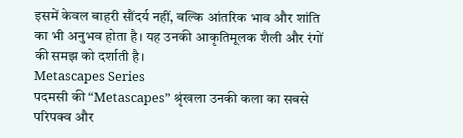इसमें केवल बाहरी सौंदर्य नहीं, बल्कि आंतरिक भाव और शांति का भी अनुभव होता है। यह उनकी आकृतिमूलक शैली और रंगों की समझ को दर्शाती है।
Metascapes Series
पदमसी की “Metascapes” श्रृंखला उनकी कला का सबसे परिपक्व और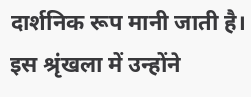दार्शनिक रूप मानी जाती है। इस श्रृंखला में उन्होंने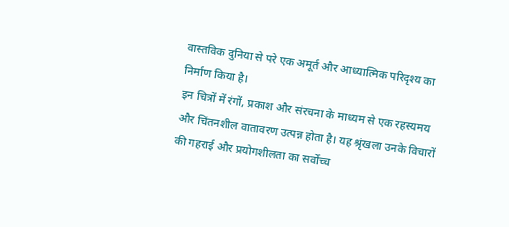वास्तविक दुनिया से परे एक अमूर्त और आध्यात्मिक परिदृश्य का निर्माण किया है।
इन चित्रों में रंगों, प्रकाश और संरचना के माध्यम से एक रहस्यमय और चिंतनशील वातावरण उत्पन्न होता है। यह श्रृंखला उनके विचारों की गहराई और प्रयोगशीलता का सर्वोच्च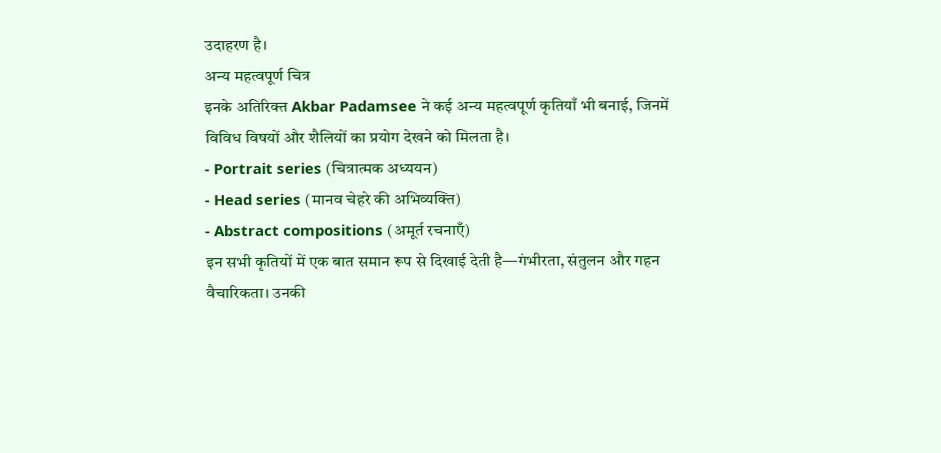उदाहरण है।
अन्य महत्वपूर्ण चित्र
इनके अतिरिक्त Akbar Padamsee ने कई अन्य महत्वपूर्ण कृतियाँ भी बनाई, जिनमें विविध विषयों और शैलियों का प्रयोग देखने को मिलता है।
- Portrait series (चित्रात्मक अध्ययन)
- Head series (मानव चेहरे की अभिव्यक्ति)
- Abstract compositions (अमूर्त रचनाएँ)
इन सभी कृतियों में एक बात समान रूप से दिखाई देती है—गंभीरता, संतुलन और गहन वैचारिकता। उनकी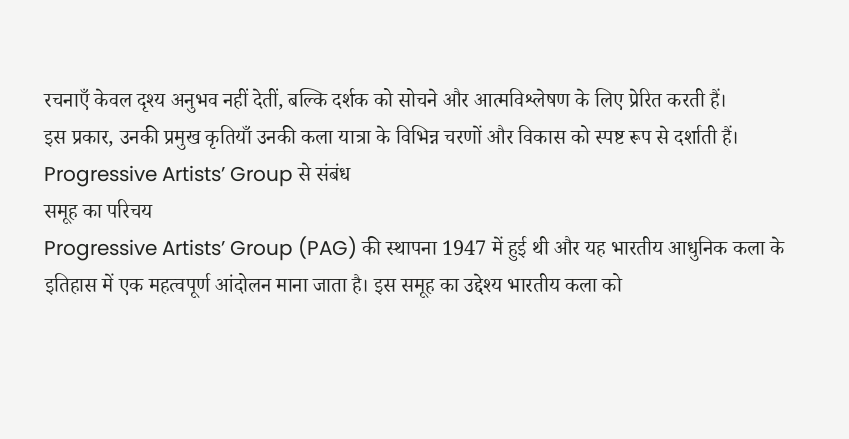रचनाएँ केवल दृश्य अनुभव नहीं देतीं, बल्कि दर्शक को सोचने और आत्मविश्लेषण के लिए प्रेरित करती हैं।
इस प्रकार, उनकी प्रमुख कृतियाँ उनकी कला यात्रा के विभिन्न चरणों और विकास को स्पष्ट रूप से दर्शाती हैं।
Progressive Artists’ Group से संबंध
समूह का परिचय
Progressive Artists’ Group (PAG) की स्थापना 1947 में हुई थी और यह भारतीय आधुनिक कला के इतिहास में एक महत्वपूर्ण आंदोलन माना जाता है। इस समूह का उद्देश्य भारतीय कला को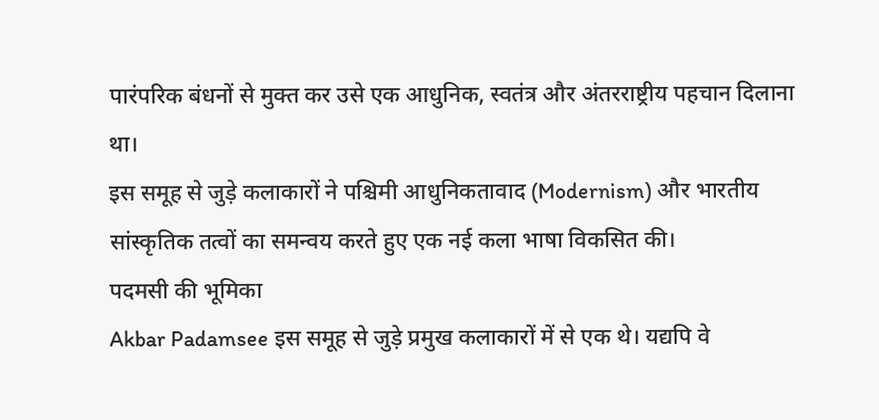पारंपरिक बंधनों से मुक्त कर उसे एक आधुनिक, स्वतंत्र और अंतरराष्ट्रीय पहचान दिलाना था।
इस समूह से जुड़े कलाकारों ने पश्चिमी आधुनिकतावाद (Modernism) और भारतीय सांस्कृतिक तत्वों का समन्वय करते हुए एक नई कला भाषा विकसित की।
पदमसी की भूमिका
Akbar Padamsee इस समूह से जुड़े प्रमुख कलाकारों में से एक थे। यद्यपि वे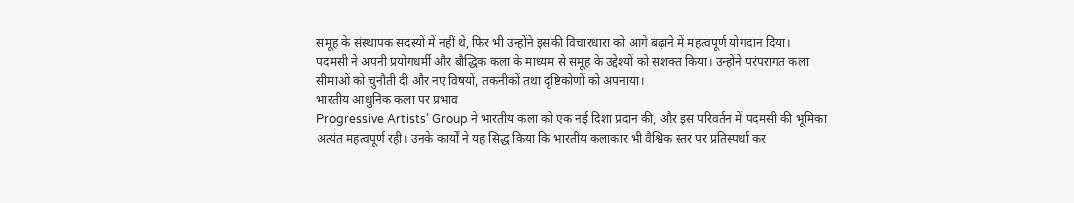समूह के संस्थापक सदस्यों में नहीं थे, फिर भी उन्होंने इसकी विचारधारा को आगे बढ़ाने में महत्वपूर्ण योगदान दिया।
पदमसी ने अपनी प्रयोगधर्मी और बौद्धिक कला के माध्यम से समूह के उद्देश्यों को सशक्त किया। उन्होंने परंपरागत कला सीमाओं को चुनौती दी और नए विषयों, तकनीकों तथा दृष्टिकोणों को अपनाया।
भारतीय आधुनिक कला पर प्रभाव
Progressive Artists’ Group ने भारतीय कला को एक नई दिशा प्रदान की, और इस परिवर्तन में पदमसी की भूमिका अत्यंत महत्वपूर्ण रही। उनके कार्यों ने यह सिद्ध किया कि भारतीय कलाकार भी वैश्विक स्तर पर प्रतिस्पर्धा कर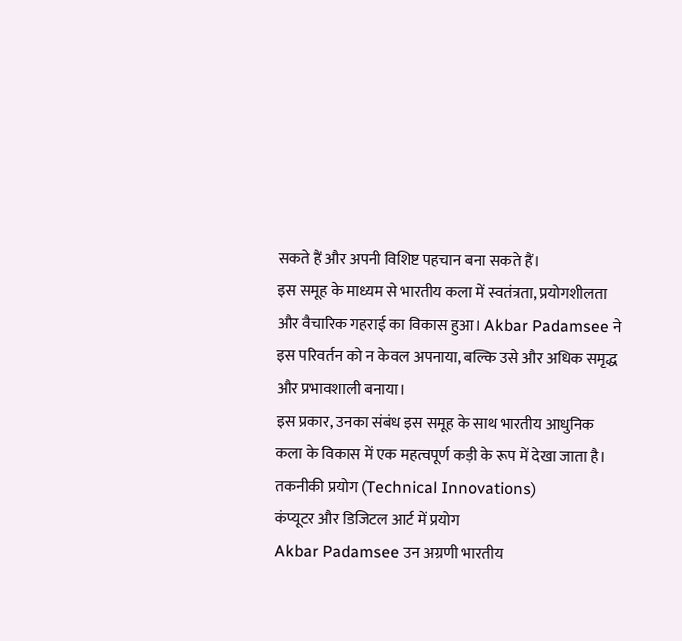सकते हैं और अपनी विशिष्ट पहचान बना सकते हैं।
इस समूह के माध्यम से भारतीय कला में स्वतंत्रता, प्रयोगशीलता और वैचारिक गहराई का विकास हुआ। Akbar Padamsee ने इस परिवर्तन को न केवल अपनाया, बल्कि उसे और अधिक समृद्ध और प्रभावशाली बनाया।
इस प्रकार, उनका संबंध इस समूह के साथ भारतीय आधुनिक कला के विकास में एक महत्वपूर्ण कड़ी के रूप में देखा जाता है।
तकनीकी प्रयोग (Technical Innovations)
कंप्यूटर और डिजिटल आर्ट में प्रयोग
Akbar Padamsee उन अग्रणी भारतीय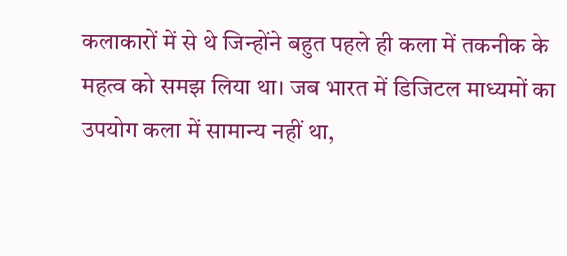कलाकारों में से थे जिन्होंने बहुत पहले ही कला में तकनीक के महत्व को समझ लिया था। जब भारत में डिजिटल माध्यमों का उपयोग कला में सामान्य नहीं था,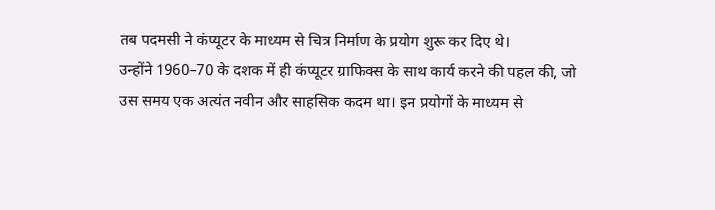तब पदमसी ने कंप्यूटर के माध्यम से चित्र निर्माण के प्रयोग शुरू कर दिए थे।
उन्होंने 1960–70 के दशक में ही कंप्यूटर ग्राफिक्स के साथ कार्य करने की पहल की, जो उस समय एक अत्यंत नवीन और साहसिक कदम था। इन प्रयोगों के माध्यम से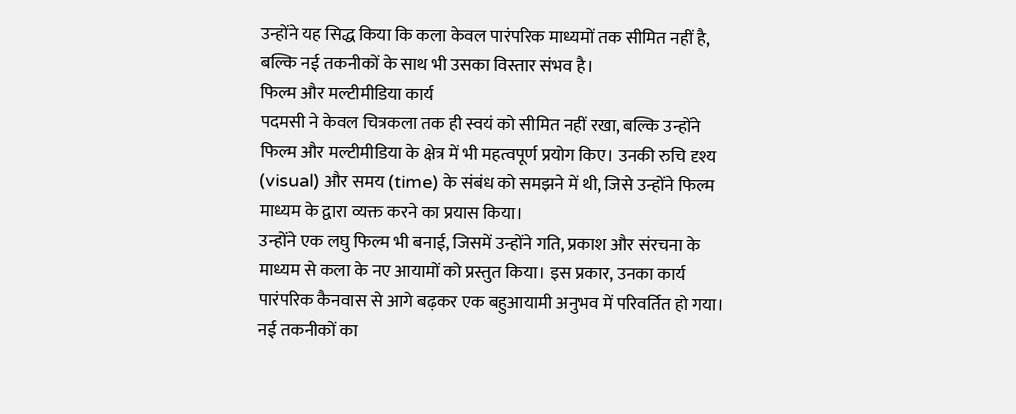उन्होंने यह सिद्ध किया कि कला केवल पारंपरिक माध्यमों तक सीमित नहीं है, बल्कि नई तकनीकों के साथ भी उसका विस्तार संभव है।
फिल्म और मल्टीमीडिया कार्य
पदमसी ने केवल चित्रकला तक ही स्वयं को सीमित नहीं रखा, बल्कि उन्होंने फिल्म और मल्टीमीडिया के क्षेत्र में भी महत्वपूर्ण प्रयोग किए। उनकी रुचि दृश्य (visual) और समय (time) के संबंध को समझने में थी, जिसे उन्होंने फिल्म माध्यम के द्वारा व्यक्त करने का प्रयास किया।
उन्होंने एक लघु फिल्म भी बनाई, जिसमें उन्होंने गति, प्रकाश और संरचना के माध्यम से कला के नए आयामों को प्रस्तुत किया। इस प्रकार, उनका कार्य पारंपरिक कैनवास से आगे बढ़कर एक बहुआयामी अनुभव में परिवर्तित हो गया।
नई तकनीकों का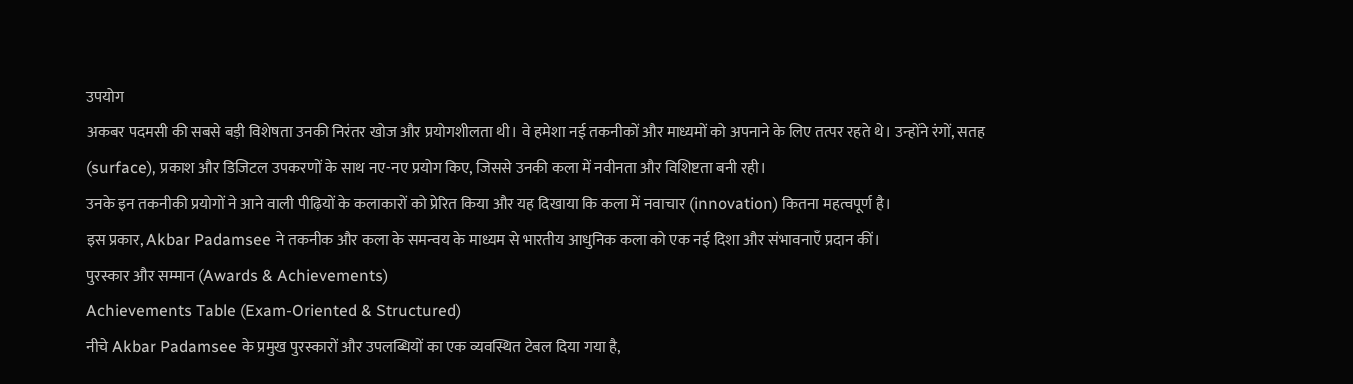उपयोग
अकबर पदमसी की सबसे बड़ी विशेषता उनकी निरंतर खोज और प्रयोगशीलता थी। वे हमेशा नई तकनीकों और माध्यमों को अपनाने के लिए तत्पर रहते थे। उन्होंने रंगों, सतह (surface), प्रकाश और डिजिटल उपकरणों के साथ नए-नए प्रयोग किए, जिससे उनकी कला में नवीनता और विशिष्टता बनी रही।
उनके इन तकनीकी प्रयोगों ने आने वाली पीढ़ियों के कलाकारों को प्रेरित किया और यह दिखाया कि कला में नवाचार (innovation) कितना महत्वपूर्ण है।
इस प्रकार, Akbar Padamsee ने तकनीक और कला के समन्वय के माध्यम से भारतीय आधुनिक कला को एक नई दिशा और संभावनाएँ प्रदान कीं।
पुरस्कार और सम्मान (Awards & Achievements)
Achievements Table (Exam-Oriented & Structured)
नीचे Akbar Padamsee के प्रमुख पुरस्कारों और उपलब्धियों का एक व्यवस्थित टेबल दिया गया है,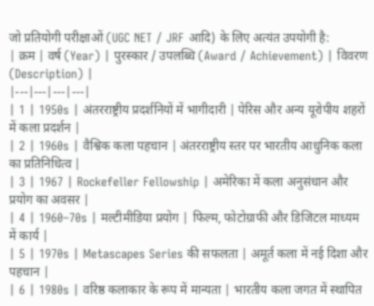जो प्रतियोगी परीक्षाओं (UGC NET / JRF आदि) के लिए अत्यंत उपयोगी है:
| क्रम | वर्ष (Year) | पुरस्कार / उपलब्धि (Award / Achievement) | विवरण (Description) |
|---|---|---|---|
| 1 | 1950s | अंतरराष्ट्रीय प्रदर्शनियों में भागीदारी | पेरिस और अन्य यूरोपीय शहरों में कला प्रदर्शन |
| 2 | 1960s | वैश्विक कला पहचान | अंतरराष्ट्रीय स्तर पर भारतीय आधुनिक कला का प्रतिनिधित्व |
| 3 | 1967 | Rockefeller Fellowship | अमेरिका में कला अनुसंधान और प्रयोग का अवसर |
| 4 | 1960–70s | मल्टीमीडिया प्रयोग | फिल्म, फोटोग्राफी और डिजिटल माध्यम में कार्य |
| 5 | 1970s | Metascapes Series की सफलता | अमूर्त कला में नई दिशा और पहचान |
| 6 | 1980s | वरिष्ठ कलाकार के रूप में मान्यता | भारतीय कला जगत में स्थापित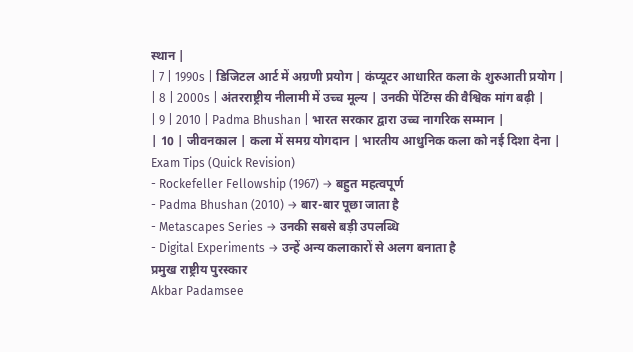स्थान |
| 7 | 1990s | डिजिटल आर्ट में अग्रणी प्रयोग | कंप्यूटर आधारित कला के शुरुआती प्रयोग |
| 8 | 2000s | अंतरराष्ट्रीय नीलामी में उच्च मूल्य | उनकी पेंटिंग्स की वैश्विक मांग बढ़ी |
| 9 | 2010 | Padma Bhushan | भारत सरकार द्वारा उच्च नागरिक सम्मान |
| 10 | जीवनकाल | कला में समग्र योगदान | भारतीय आधुनिक कला को नई दिशा देना |
Exam Tips (Quick Revision)
- Rockefeller Fellowship (1967) → बहुत महत्वपूर्ण
- Padma Bhushan (2010) → बार-बार पूछा जाता है
- Metascapes Series → उनकी सबसे बड़ी उपलब्धि
- Digital Experiments → उन्हें अन्य कलाकारों से अलग बनाता है
प्रमुख राष्ट्रीय पुरस्कार
Akbar Padamsee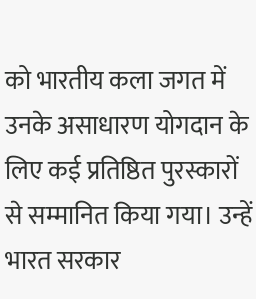को भारतीय कला जगत में उनके असाधारण योगदान के लिए कई प्रतिष्ठित पुरस्कारों से सम्मानित किया गया। उन्हें भारत सरकार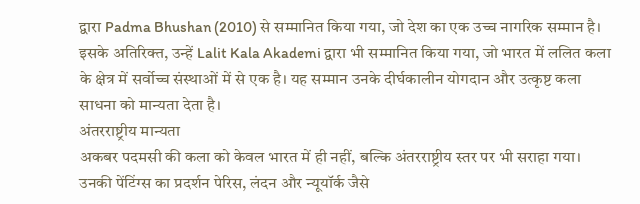द्वारा Padma Bhushan (2010) से सम्मानित किया गया, जो देश का एक उच्च नागरिक सम्मान है।
इसके अतिरिक्त, उन्हें Lalit Kala Akademi द्वारा भी सम्मानित किया गया, जो भारत में ललित कला के क्षेत्र में सर्वोच्च संस्थाओं में से एक है। यह सम्मान उनके दीर्घकालीन योगदान और उत्कृष्ट कला साधना को मान्यता देता है।
अंतरराष्ट्रीय मान्यता
अकबर पदमसी की कला को केवल भारत में ही नहीं, बल्कि अंतरराष्ट्रीय स्तर पर भी सराहा गया। उनकी पेंटिंग्स का प्रदर्शन पेरिस, लंदन और न्यूयॉर्क जैसे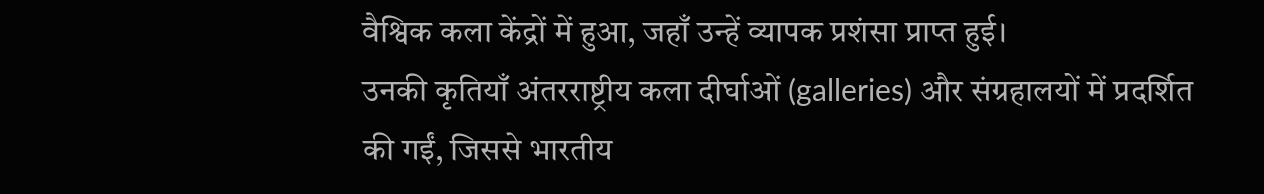वैश्विक कला केंद्रों में हुआ, जहाँ उन्हें व्यापक प्रशंसा प्राप्त हुई।
उनकी कृतियाँ अंतरराष्ट्रीय कला दीर्घाओं (galleries) और संग्रहालयों में प्रदर्शित की गईं, जिससे भारतीय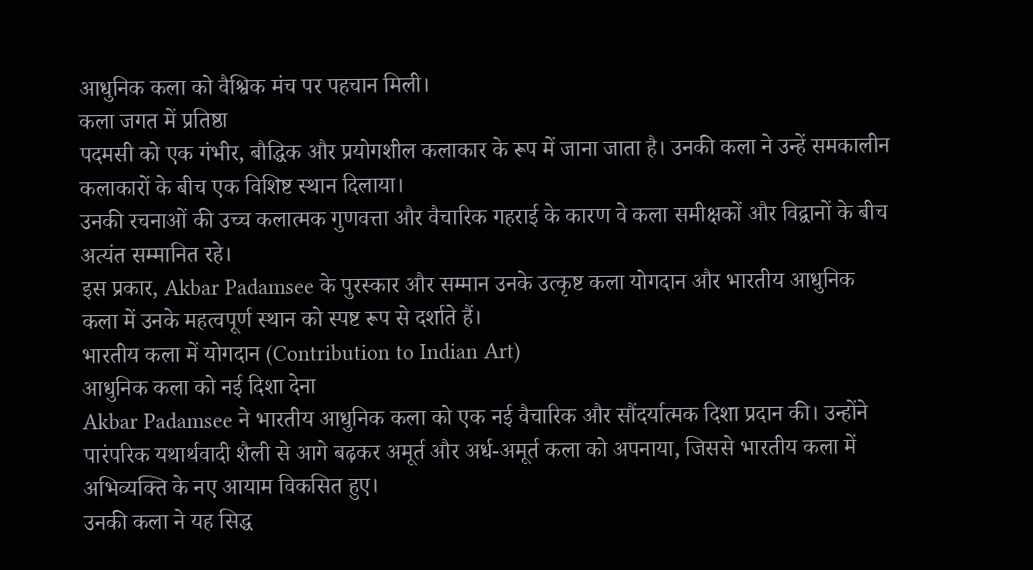आधुनिक कला को वैश्विक मंच पर पहचान मिली।
कला जगत में प्रतिष्ठा
पदमसी को एक गंभीर, बौद्धिक और प्रयोगशील कलाकार के रूप में जाना जाता है। उनकी कला ने उन्हें समकालीन कलाकारों के बीच एक विशिष्ट स्थान दिलाया।
उनकी रचनाओं की उच्च कलात्मक गुणवत्ता और वैचारिक गहराई के कारण वे कला समीक्षकों और विद्वानों के बीच अत्यंत सम्मानित रहे।
इस प्रकार, Akbar Padamsee के पुरस्कार और सम्मान उनके उत्कृष्ट कला योगदान और भारतीय आधुनिक कला में उनके महत्वपूर्ण स्थान को स्पष्ट रूप से दर्शाते हैं।
भारतीय कला में योगदान (Contribution to Indian Art)
आधुनिक कला को नई दिशा देना
Akbar Padamsee ने भारतीय आधुनिक कला को एक नई वैचारिक और सौंदर्यात्मक दिशा प्रदान की। उन्होंने पारंपरिक यथार्थवादी शैली से आगे बढ़कर अमूर्त और अर्ध-अमूर्त कला को अपनाया, जिससे भारतीय कला में अभिव्यक्ति के नए आयाम विकसित हुए।
उनकी कला ने यह सिद्ध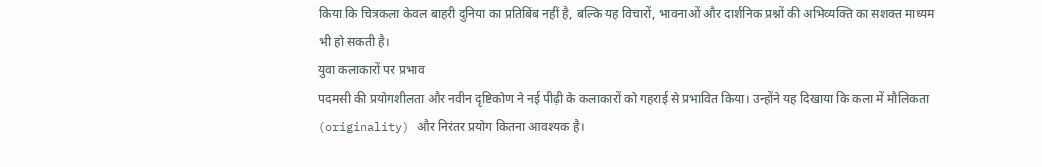किया कि चित्रकला केवल बाहरी दुनिया का प्रतिबिंब नहीं है, बल्कि यह विचारों, भावनाओं और दार्शनिक प्रश्नों की अभिव्यक्ति का सशक्त माध्यम भी हो सकती है।
युवा कलाकारों पर प्रभाव
पदमसी की प्रयोगशीलता और नवीन दृष्टिकोण ने नई पीढ़ी के कलाकारों को गहराई से प्रभावित किया। उन्होंने यह दिखाया कि कला में मौलिकता (originality) और निरंतर प्रयोग कितना आवश्यक है।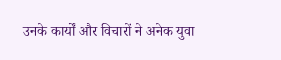उनके कार्यों और विचारों ने अनेक युवा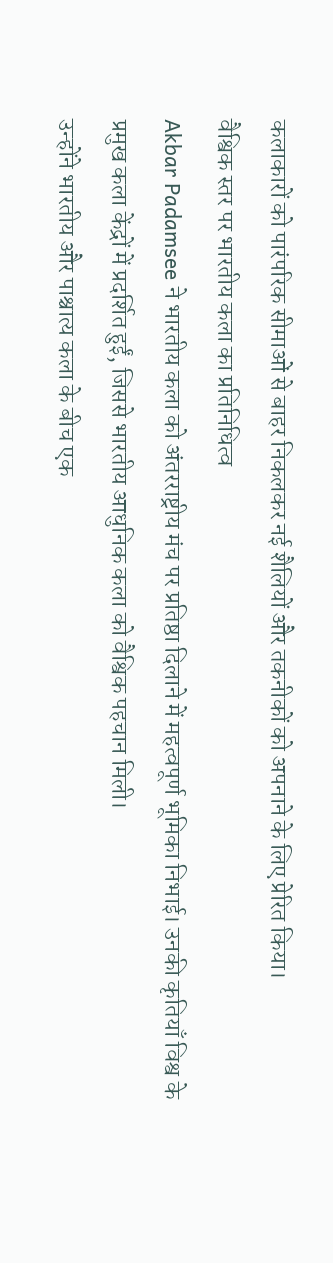कलाकारों को पारंपरिक सीमाओं से बाहर निकलकर नई शैलियों और तकनीकों को अपनाने के लिए प्रेरित किया।
वैश्विक स्तर पर भारतीय कला का प्रतिनिधित्व
Akbar Padamsee ने भारतीय कला को अंतरराष्ट्रीय मंच पर प्रतिष्ठा दिलाने में महत्वपूर्ण भूमिका निभाई। उनकी कृतियाँ विश्व के प्रमुख कला केंद्रों में प्रदर्शित हुईं, जिससे भारतीय आधुनिक कला को वैश्विक पहचान मिली।
उन्होंने भारतीय और पाश्चात्य कला के बीच एक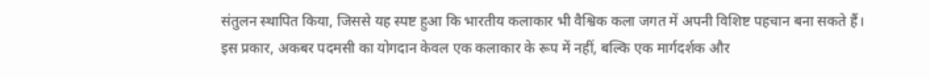संतुलन स्थापित किया, जिससे यह स्पष्ट हुआ कि भारतीय कलाकार भी वैश्विक कला जगत में अपनी विशिष्ट पहचान बना सकते हैं।
इस प्रकार, अकबर पदमसी का योगदान केवल एक कलाकार के रूप में नहीं, बल्कि एक मार्गदर्शक और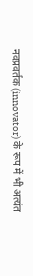नवप्रवर्तक (innovator) के रूप में भी अत्यंत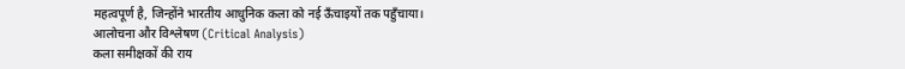महत्वपूर्ण है, जिन्होंने भारतीय आधुनिक कला को नई ऊँचाइयों तक पहुँचाया।
आलोचना और विश्लेषण (Critical Analysis)
कला समीक्षकों की राय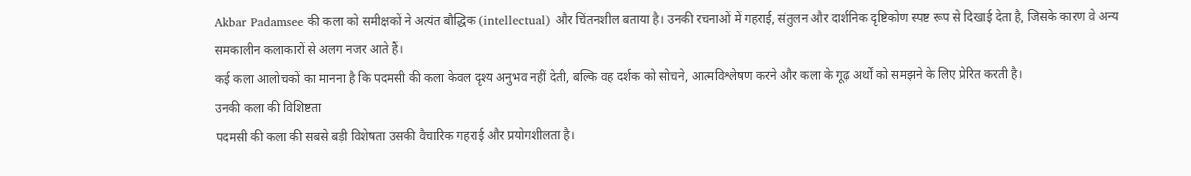Akbar Padamsee की कला को समीक्षकों ने अत्यंत बौद्धिक (intellectual) और चिंतनशील बताया है। उनकी रचनाओं में गहराई, संतुलन और दार्शनिक दृष्टिकोण स्पष्ट रूप से दिखाई देता है, जिसके कारण वे अन्य समकालीन कलाकारों से अलग नजर आते हैं।
कई कला आलोचकों का मानना है कि पदमसी की कला केवल दृश्य अनुभव नहीं देती, बल्कि वह दर्शक को सोचने, आत्मविश्लेषण करने और कला के गूढ़ अर्थों को समझने के लिए प्रेरित करती है।
उनकी कला की विशिष्टता
पदमसी की कला की सबसे बड़ी विशेषता उसकी वैचारिक गहराई और प्रयोगशीलता है।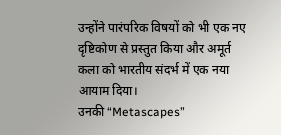उन्होंने पारंपरिक विषयों को भी एक नए दृष्टिकोण से प्रस्तुत किया और अमूर्त कला को भारतीय संदर्भ में एक नया आयाम दिया।
उनकी “Metascapes”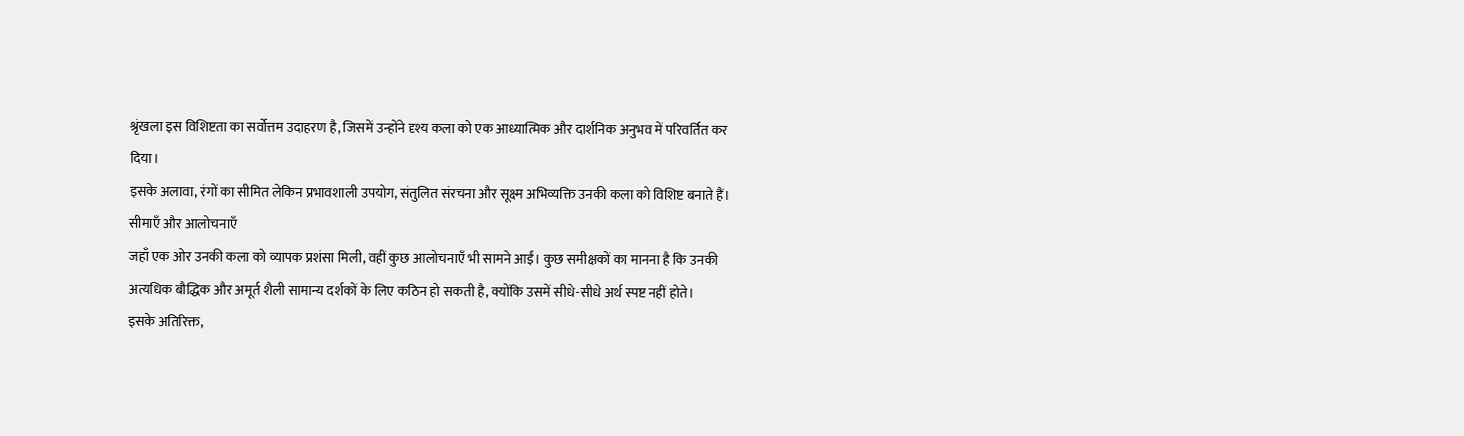श्रृंखला इस विशिष्टता का सर्वोत्तम उदाहरण है, जिसमें उन्होंने दृश्य कला को एक आध्यात्मिक और दार्शनिक अनुभव में परिवर्तित कर दिया।
इसके अलावा, रंगों का सीमित लेकिन प्रभावशाली उपयोग, संतुलित संरचना और सूक्ष्म अभिव्यक्ति उनकी कला को विशिष्ट बनाते हैं।
सीमाएँ और आलोचनाएँ
जहाँ एक ओर उनकी कला को व्यापक प्रशंसा मिली, वहीं कुछ आलोचनाएँ भी सामने आईं। कुछ समीक्षकों का मानना है कि उनकी अत्यधिक बौद्धिक और अमूर्त शैली सामान्य दर्शकों के लिए कठिन हो सकती है, क्योंकि उसमें सीधे-सीधे अर्थ स्पष्ट नहीं होते।
इसके अतिरिक्त,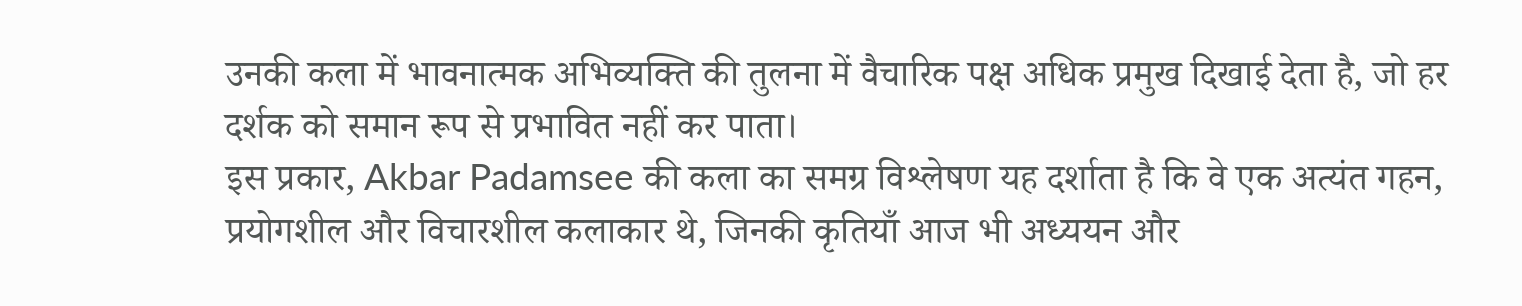उनकी कला में भावनात्मक अभिव्यक्ति की तुलना में वैचारिक पक्ष अधिक प्रमुख दिखाई देता है, जो हर दर्शक को समान रूप से प्रभावित नहीं कर पाता।
इस प्रकार, Akbar Padamsee की कला का समग्र विश्लेषण यह दर्शाता है कि वे एक अत्यंत गहन, प्रयोगशील और विचारशील कलाकार थे, जिनकी कृतियाँ आज भी अध्ययन और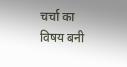चर्चा का विषय बनी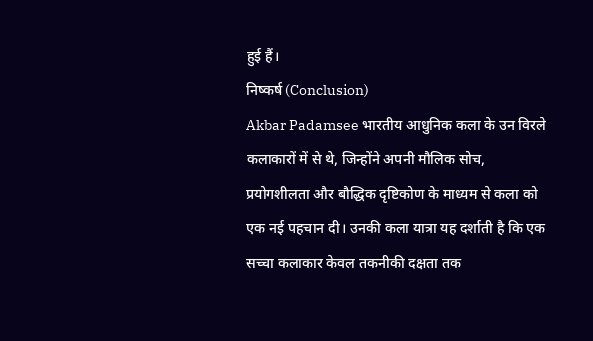हुई हैं।
निष्कर्ष (Conclusion)
Akbar Padamsee भारतीय आधुनिक कला के उन विरले कलाकारों में से थे, जिन्होंने अपनी मौलिक सोच, प्रयोगशीलता और बौद्धिक दृष्टिकोण के माध्यम से कला को एक नई पहचान दी। उनकी कला यात्रा यह दर्शाती है कि एक सच्चा कलाकार केवल तकनीकी दक्षता तक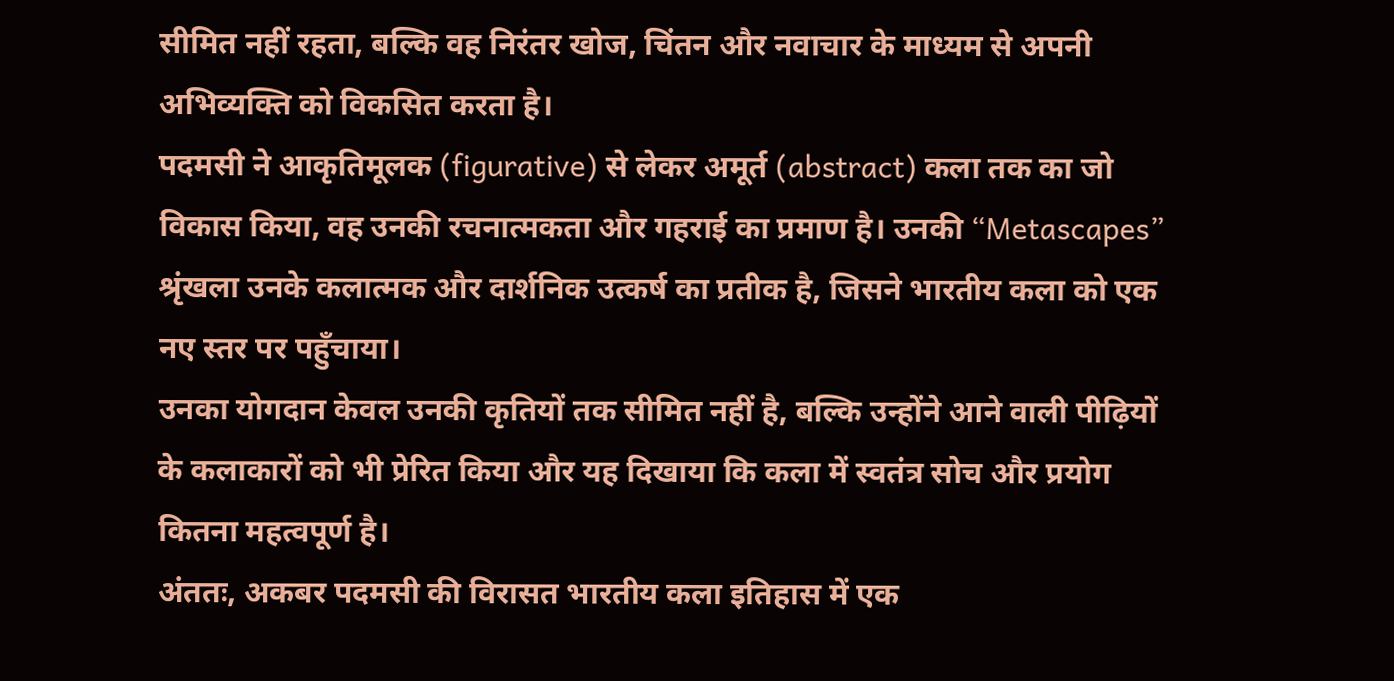सीमित नहीं रहता, बल्कि वह निरंतर खोज, चिंतन और नवाचार के माध्यम से अपनी अभिव्यक्ति को विकसित करता है।
पदमसी ने आकृतिमूलक (figurative) से लेकर अमूर्त (abstract) कला तक का जो विकास किया, वह उनकी रचनात्मकता और गहराई का प्रमाण है। उनकी “Metascapes” श्रृंखला उनके कलात्मक और दार्शनिक उत्कर्ष का प्रतीक है, जिसने भारतीय कला को एक नए स्तर पर पहुँचाया।
उनका योगदान केवल उनकी कृतियों तक सीमित नहीं है, बल्कि उन्होंने आने वाली पीढ़ियों के कलाकारों को भी प्रेरित किया और यह दिखाया कि कला में स्वतंत्र सोच और प्रयोग कितना महत्वपूर्ण है।
अंततः, अकबर पदमसी की विरासत भारतीय कला इतिहास में एक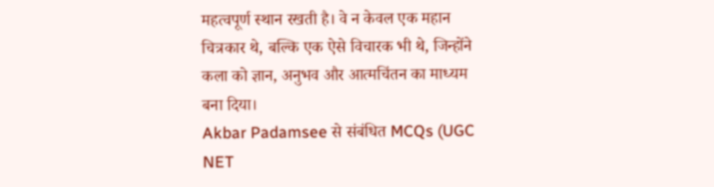महत्वपूर्ण स्थान रखती है। वे न केवल एक महान चित्रकार थे, बल्कि एक ऐसे विचारक भी थे, जिन्होंने कला को ज्ञान, अनुभव और आत्मचिंतन का माध्यम बना दिया।
Akbar Padamsee से संबंधित MCQs (UGC NET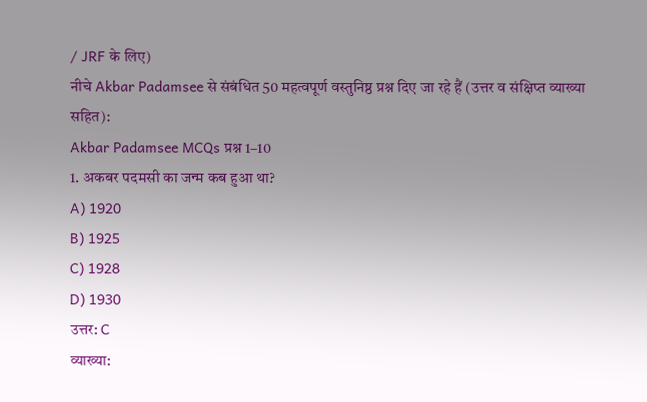/ JRF के लिए)
नीचे Akbar Padamsee से संबंधित 50 महत्वपूर्ण वस्तुनिष्ठ प्रश्न दिए जा रहे हैं (उत्तर व संक्षिप्त व्याख्या सहित):
Akbar Padamsee MCQs प्रश्न 1–10
1. अकबर पदमसी का जन्म कब हुआ था?
A) 1920
B) 1925
C) 1928
D) 1930
उत्तर: C
व्याख्या: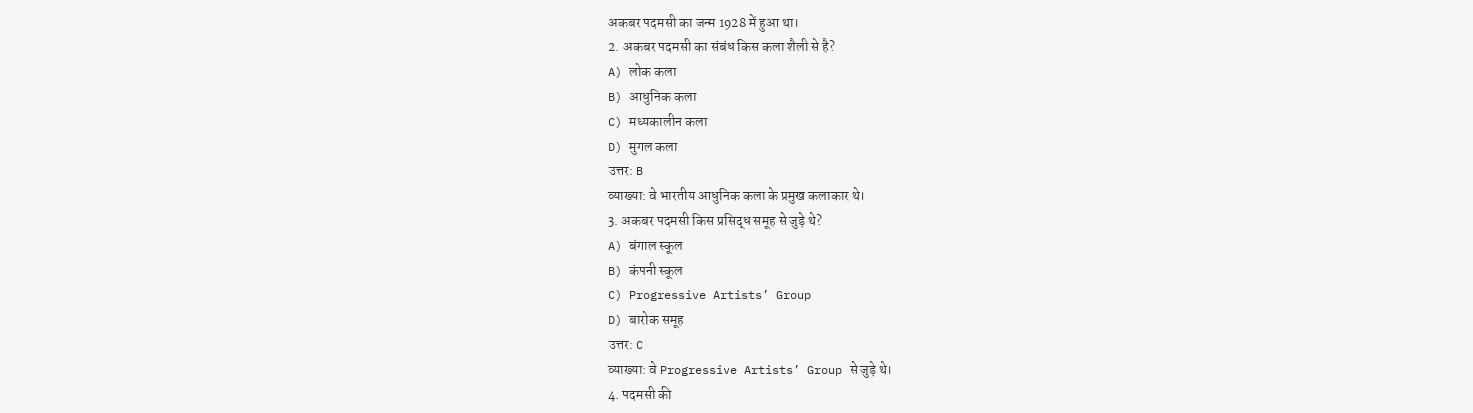अकबर पदमसी का जन्म 1928 में हुआ था।
2. अकबर पदमसी का संबंध किस कला शैली से है?
A) लोक कला
B) आधुनिक कला
C) मध्यकालीन कला
D) मुगल कला
उत्तर: B
व्याख्या: वे भारतीय आधुनिक कला के प्रमुख कलाकार थे।
3. अकबर पदमसी किस प्रसिद्ध समूह से जुड़े थे?
A) बंगाल स्कूल
B) कंपनी स्कूल
C) Progressive Artists’ Group
D) बारोक समूह
उत्तर: C
व्याख्या: वे Progressive Artists’ Group से जुड़े थे।
4. पदमसी की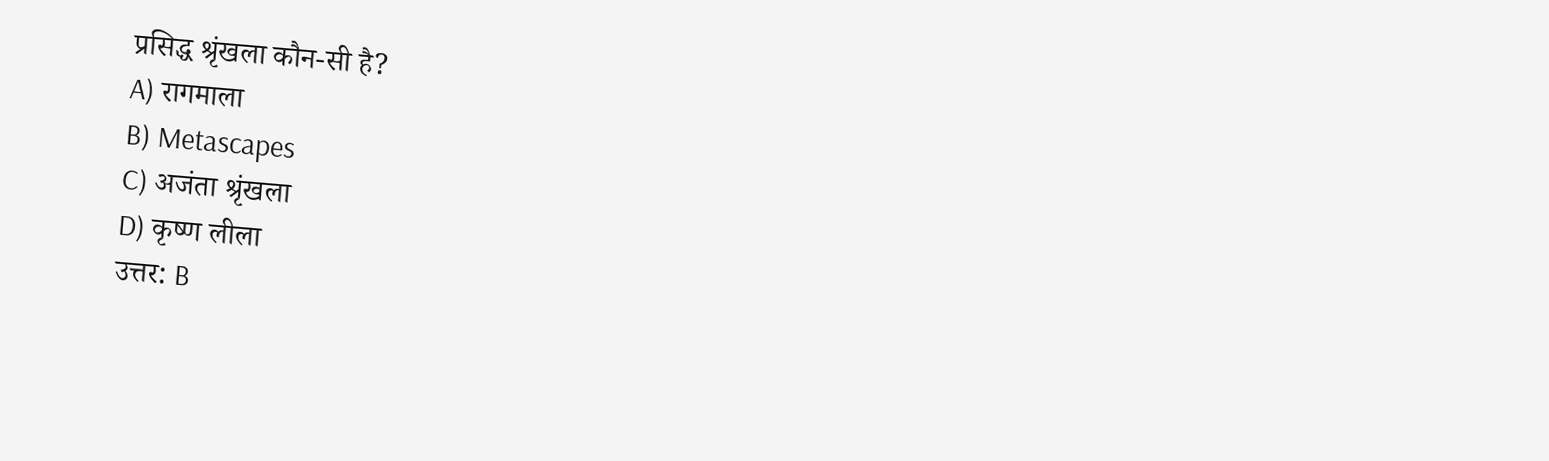प्रसिद्ध श्रृंखला कौन-सी है?
A) रागमाला
B) Metascapes
C) अजंता श्रृंखला
D) कृष्ण लीला
उत्तर: B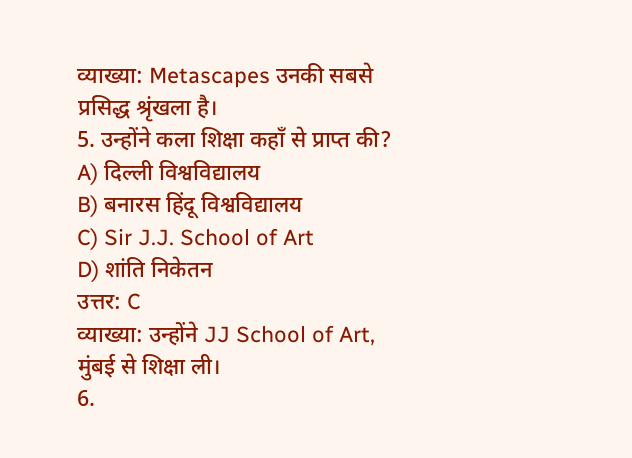व्याख्या: Metascapes उनकी सबसे प्रसिद्ध श्रृंखला है।
5. उन्होंने कला शिक्षा कहाँ से प्राप्त की?
A) दिल्ली विश्वविद्यालय
B) बनारस हिंदू विश्वविद्यालय
C) Sir J.J. School of Art
D) शांति निकेतन
उत्तर: C
व्याख्या: उन्होंने JJ School of Art, मुंबई से शिक्षा ली।
6.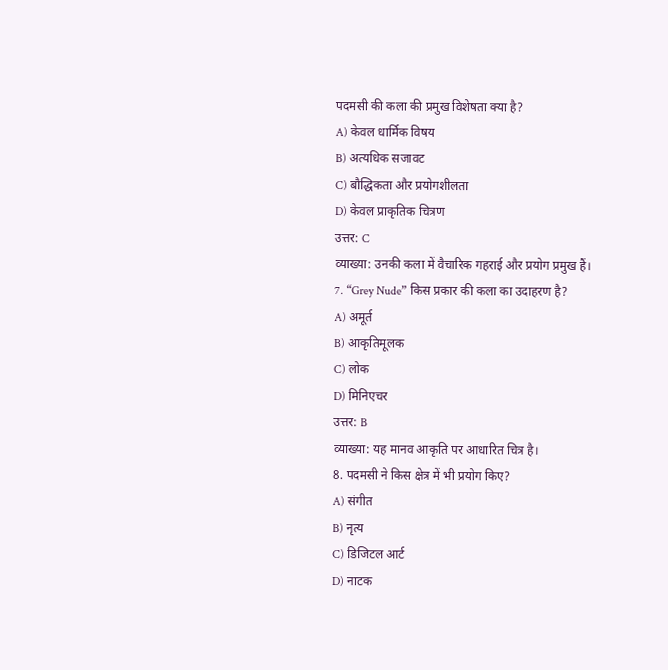पदमसी की कला की प्रमुख विशेषता क्या है?
A) केवल धार्मिक विषय
B) अत्यधिक सजावट
C) बौद्धिकता और प्रयोगशीलता
D) केवल प्राकृतिक चित्रण
उत्तर: C
व्याख्या: उनकी कला में वैचारिक गहराई और प्रयोग प्रमुख हैं।
7. “Grey Nude” किस प्रकार की कला का उदाहरण है?
A) अमूर्त
B) आकृतिमूलक
C) लोक
D) मिनिएचर
उत्तर: B
व्याख्या: यह मानव आकृति पर आधारित चित्र है।
8. पदमसी ने किस क्षेत्र में भी प्रयोग किए?
A) संगीत
B) नृत्य
C) डिजिटल आर्ट
D) नाटक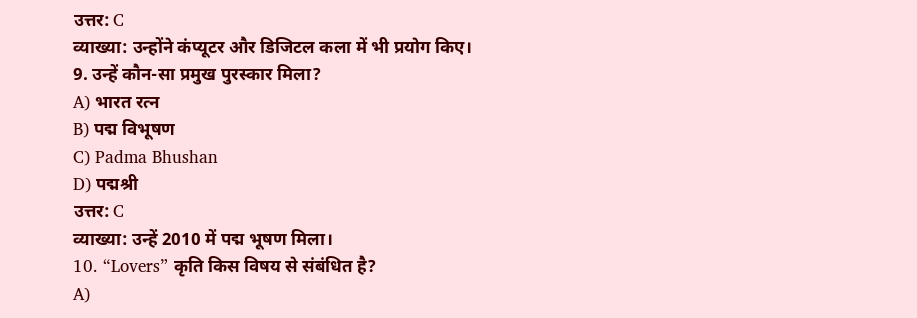उत्तर: C
व्याख्या: उन्होंने कंप्यूटर और डिजिटल कला में भी प्रयोग किए।
9. उन्हें कौन-सा प्रमुख पुरस्कार मिला?
A) भारत रत्न
B) पद्म विभूषण
C) Padma Bhushan
D) पद्मश्री
उत्तर: C
व्याख्या: उन्हें 2010 में पद्म भूषण मिला।
10. “Lovers” कृति किस विषय से संबंधित है?
A)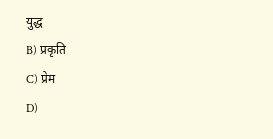युद्ध
B) प्रकृति
C) प्रेम
D)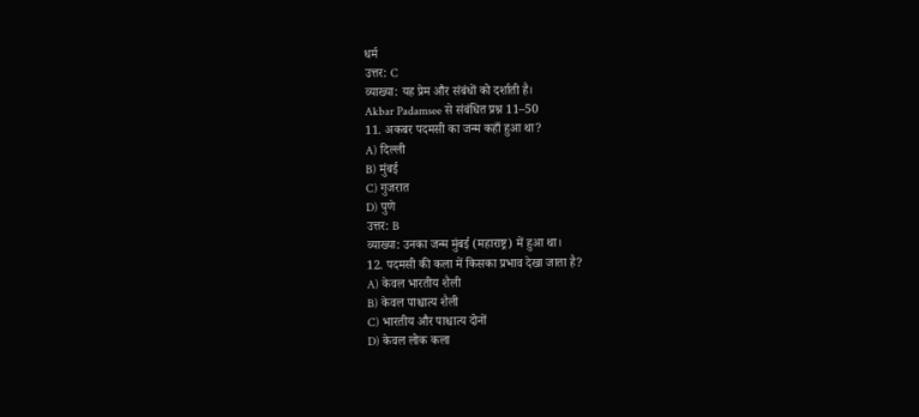धर्म
उत्तर: C
व्याख्या: यह प्रेम और संबंधों को दर्शाती है।
Akbar Padamsee से संबंधित प्रश्न 11–50
11. अकबर पदमसी का जन्म कहाँ हुआ था?
A) दिल्ली
B) मुंबई
C) गुजरात
D) पुणे
उत्तर: B
व्याख्या: उनका जन्म मुंबई (महाराष्ट्र) में हुआ था।
12. पदमसी की कला में किसका प्रभाव देखा जाता है?
A) केवल भारतीय शैली
B) केवल पाश्चात्य शैली
C) भारतीय और पाश्चात्य दोनों
D) केवल लोक कला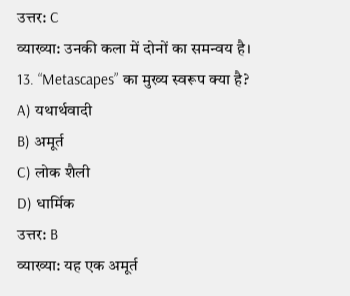उत्तर: C
व्याख्या: उनकी कला में दोनों का समन्वय है।
13. “Metascapes” का मुख्य स्वरूप क्या है?
A) यथार्थवादी
B) अमूर्त
C) लोक शैली
D) धार्मिक
उत्तर: B
व्याख्या: यह एक अमूर्त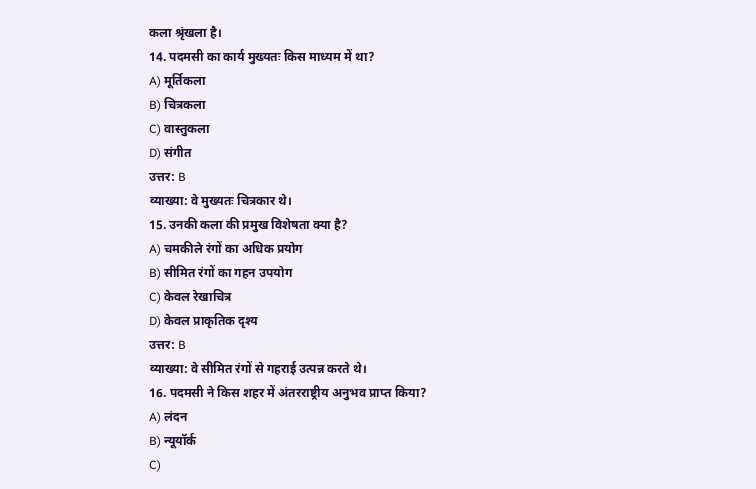कला श्रृंखला है।
14. पदमसी का कार्य मुख्यतः किस माध्यम में था?
A) मूर्तिकला
B) चित्रकला
C) वास्तुकला
D) संगीत
उत्तर: B
व्याख्या: वे मुख्यतः चित्रकार थे।
15. उनकी कला की प्रमुख विशेषता क्या है?
A) चमकीले रंगों का अधिक प्रयोग
B) सीमित रंगों का गहन उपयोग
C) केवल रेखाचित्र
D) केवल प्राकृतिक दृश्य
उत्तर: B
व्याख्या: वे सीमित रंगों से गहराई उत्पन्न करते थे।
16. पदमसी ने किस शहर में अंतरराष्ट्रीय अनुभव प्राप्त किया?
A) लंदन
B) न्यूयॉर्क
C)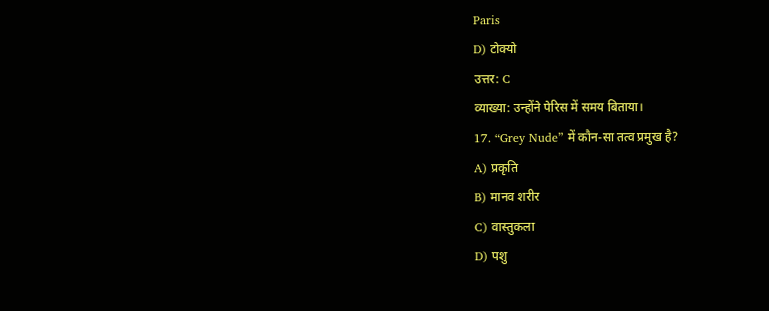Paris
D) टोक्यो
उत्तर: C
व्याख्या: उन्होंने पेरिस में समय बिताया।
17. “Grey Nude” में कौन-सा तत्व प्रमुख है?
A) प्रकृति
B) मानव शरीर
C) वास्तुकला
D) पशु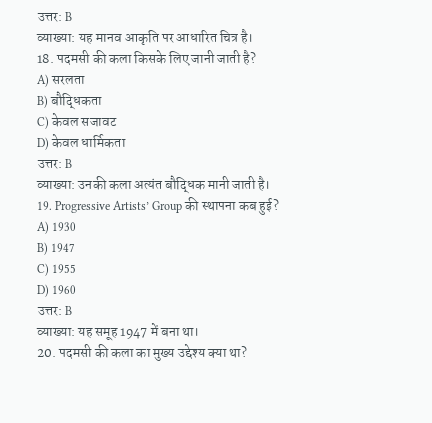उत्तर: B
व्याख्या: यह मानव आकृति पर आधारित चित्र है।
18. पदमसी की कला किसके लिए जानी जाती है?
A) सरलता
B) बौद्धिकता
C) केवल सजावट
D) केवल धार्मिकता
उत्तर: B
व्याख्या: उनकी कला अत्यंत बौद्धिक मानी जाती है।
19. Progressive Artists’ Group की स्थापना कब हुई?
A) 1930
B) 1947
C) 1955
D) 1960
उत्तर: B
व्याख्या: यह समूह 1947 में बना था।
20. पदमसी की कला का मुख्य उद्देश्य क्या था?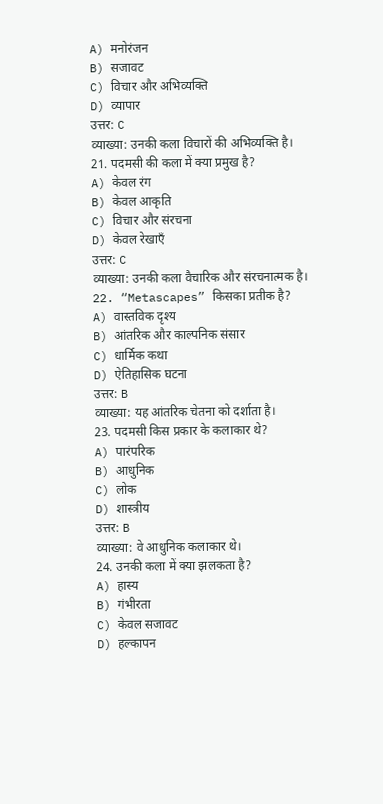A) मनोरंजन
B) सजावट
C) विचार और अभिव्यक्ति
D) व्यापार
उत्तर: C
व्याख्या: उनकी कला विचारों की अभिव्यक्ति है।
21. पदमसी की कला में क्या प्रमुख है?
A) केवल रंग
B) केवल आकृति
C) विचार और संरचना
D) केवल रेखाएँ
उत्तर: C
व्याख्या: उनकी कला वैचारिक और संरचनात्मक है।
22. “Metascapes” किसका प्रतीक है?
A) वास्तविक दृश्य
B) आंतरिक और काल्पनिक संसार
C) धार्मिक कथा
D) ऐतिहासिक घटना
उत्तर: B
व्याख्या: यह आंतरिक चेतना को दर्शाता है।
23. पदमसी किस प्रकार के कलाकार थे?
A) पारंपरिक
B) आधुनिक
C) लोक
D) शास्त्रीय
उत्तर: B
व्याख्या: वे आधुनिक कलाकार थे।
24. उनकी कला में क्या झलकता है?
A) हास्य
B) गंभीरता
C) केवल सजावट
D) हल्कापन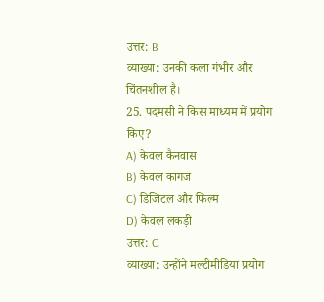उत्तर: B
व्याख्या: उनकी कला गंभीर और चिंतनशील है।
25. पदमसी ने किस माध्यम में प्रयोग किए?
A) केवल कैनवास
B) केवल कागज
C) डिजिटल और फिल्म
D) केवल लकड़ी
उत्तर: C
व्याख्या: उन्होंने मल्टीमीडिया प्रयोग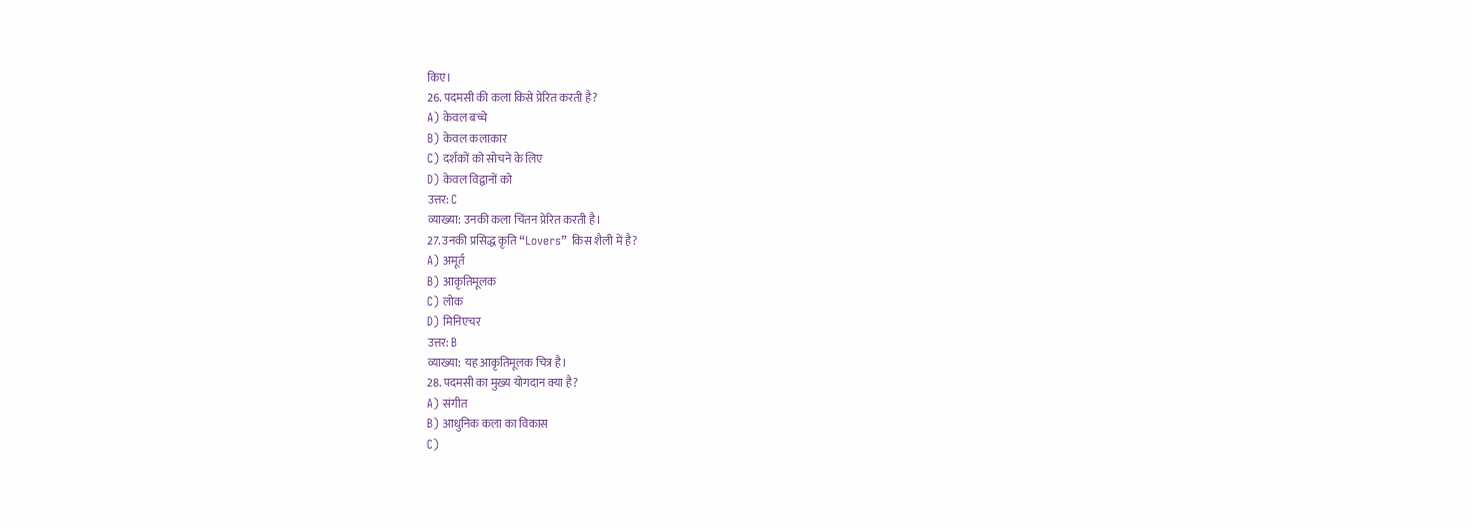किए।
26. पदमसी की कला किसे प्रेरित करती है?
A) केवल बच्चे
B) केवल कलाकार
C) दर्शकों को सोचने के लिए
D) केवल विद्वानों को
उत्तर: C
व्याख्या: उनकी कला चिंतन प्रेरित करती है।
27. उनकी प्रसिद्ध कृति “Lovers” किस शैली में है?
A) अमूर्त
B) आकृतिमूलक
C) लोक
D) मिनिएचर
उत्तर: B
व्याख्या: यह आकृतिमूलक चित्र है।
28. पदमसी का मुख्य योगदान क्या है?
A) संगीत
B) आधुनिक कला का विकास
C)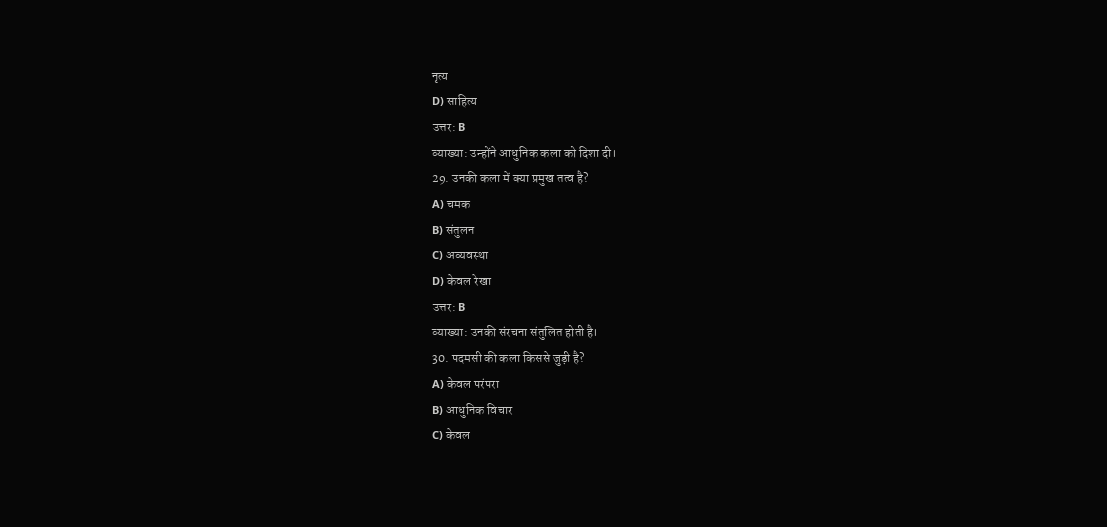नृत्य
D) साहित्य
उत्तर: B
व्याख्या: उन्होंने आधुनिक कला को दिशा दी।
29. उनकी कला में क्या प्रमुख तत्व है?
A) चमक
B) संतुलन
C) अव्यवस्था
D) केवल रेखा
उत्तर: B
व्याख्या: उनकी संरचना संतुलित होती है।
30. पदमसी की कला किससे जुड़ी है?
A) केवल परंपरा
B) आधुनिक विचार
C) केवल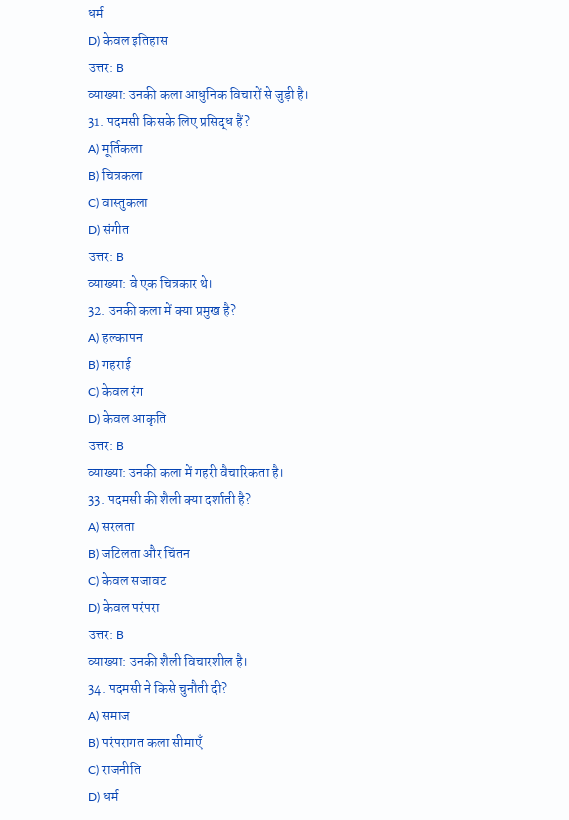धर्म
D) केवल इतिहास
उत्तर: B
व्याख्या: उनकी कला आधुनिक विचारों से जुड़ी है।
31. पदमसी किसके लिए प्रसिद्ध हैं?
A) मूर्तिकला
B) चित्रकला
C) वास्तुकला
D) संगीत
उत्तर: B
व्याख्या: वे एक चित्रकार थे।
32. उनकी कला में क्या प्रमुख है?
A) हल्कापन
B) गहराई
C) केवल रंग
D) केवल आकृति
उत्तर: B
व्याख्या: उनकी कला में गहरी वैचारिकता है।
33. पदमसी की शैली क्या दर्शाती है?
A) सरलता
B) जटिलता और चिंतन
C) केवल सजावट
D) केवल परंपरा
उत्तर: B
व्याख्या: उनकी शैली विचारशील है।
34. पदमसी ने किसे चुनौती दी?
A) समाज
B) परंपरागत कला सीमाएँ
C) राजनीति
D) धर्म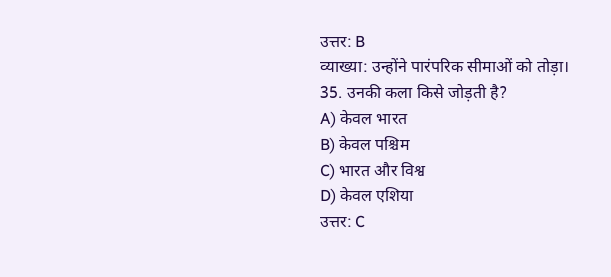उत्तर: B
व्याख्या: उन्होंने पारंपरिक सीमाओं को तोड़ा।
35. उनकी कला किसे जोड़ती है?
A) केवल भारत
B) केवल पश्चिम
C) भारत और विश्व
D) केवल एशिया
उत्तर: C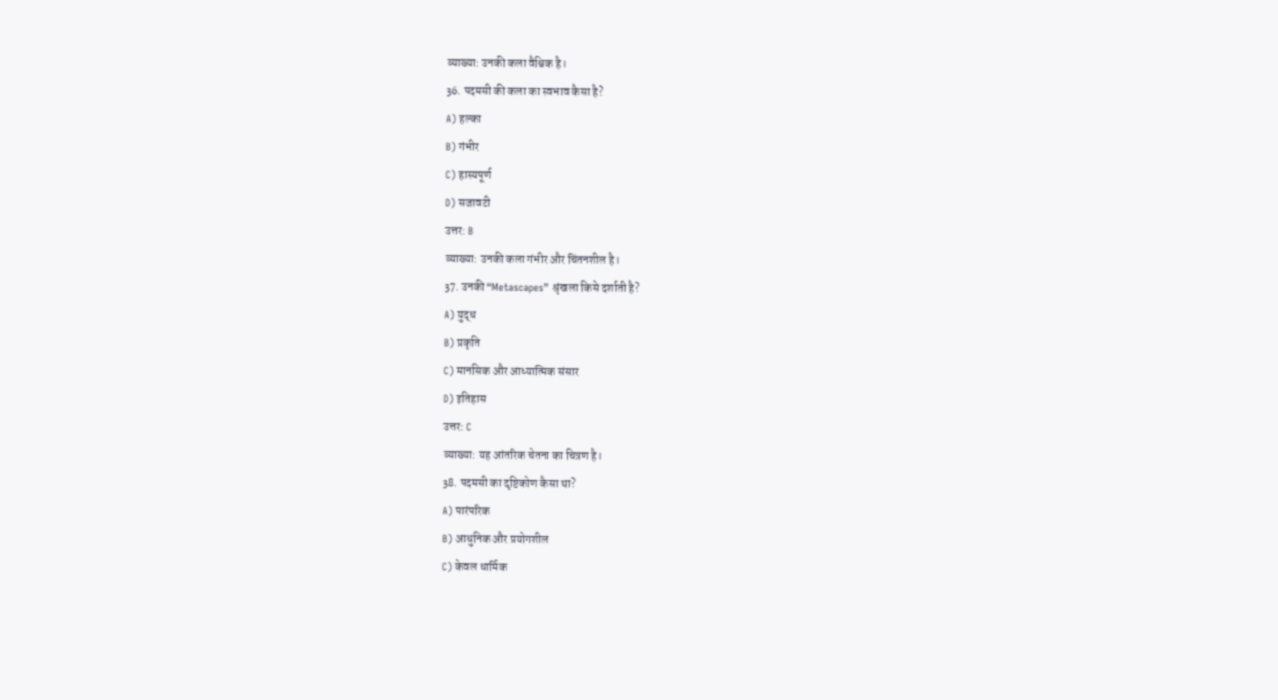व्याख्या: उनकी कला वैश्विक है।
36. पदमसी की कला का स्वभाव कैसा है?
A) हल्का
B) गंभीर
C) हास्यपूर्ण
D) सजावटी
उत्तर: B
व्याख्या: उनकी कला गंभीर और चिंतनशील है।
37. उनकी “Metascapes” श्रृंखला किसे दर्शाती है?
A) युद्ध
B) प्रकृति
C) मानसिक और आध्यात्मिक संसार
D) इतिहास
उत्तर: C
व्याख्या: यह आंतरिक चेतना का चित्रण है।
38. पदमसी का दृष्टिकोण कैसा था?
A) पारंपरिक
B) आधुनिक और प्रयोगशील
C) केवल धार्मिक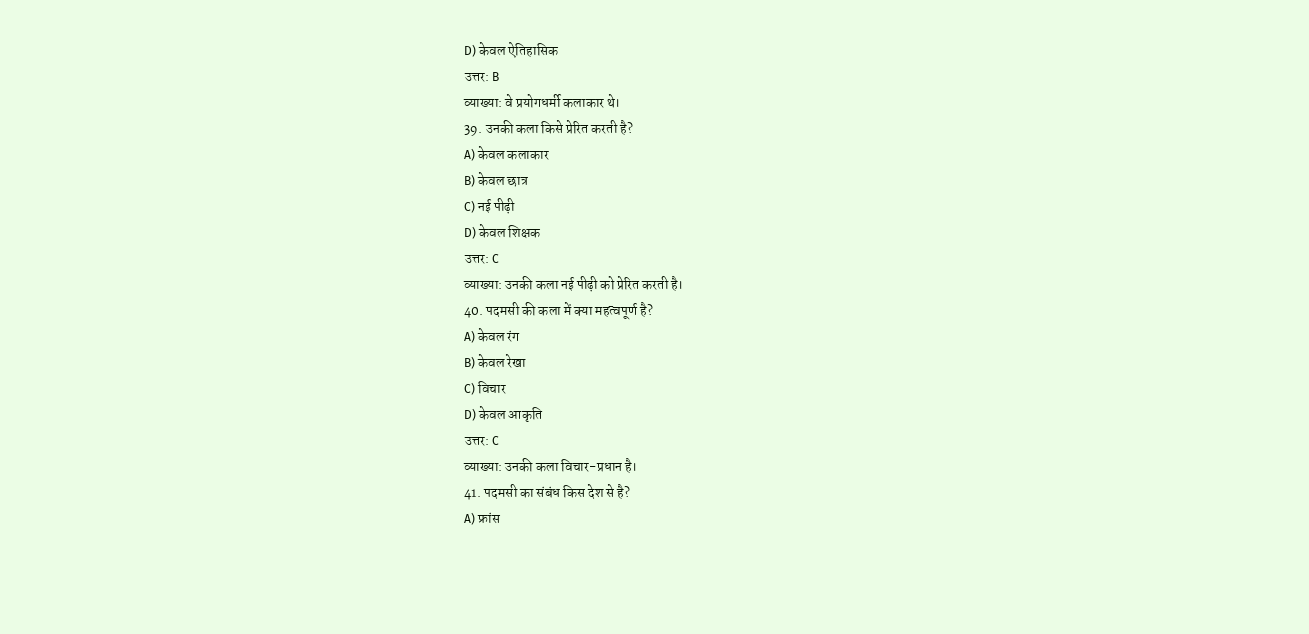D) केवल ऐतिहासिक
उत्तर: B
व्याख्या: वे प्रयोगधर्मी कलाकार थे।
39. उनकी कला किसे प्रेरित करती है?
A) केवल कलाकार
B) केवल छात्र
C) नई पीढ़ी
D) केवल शिक्षक
उत्तर: C
व्याख्या: उनकी कला नई पीढ़ी को प्रेरित करती है।
40. पदमसी की कला में क्या महत्वपूर्ण है?
A) केवल रंग
B) केवल रेखा
C) विचार
D) केवल आकृति
उत्तर: C
व्याख्या: उनकी कला विचार-प्रधान है।
41. पदमसी का संबंध किस देश से है?
A) फ्रांस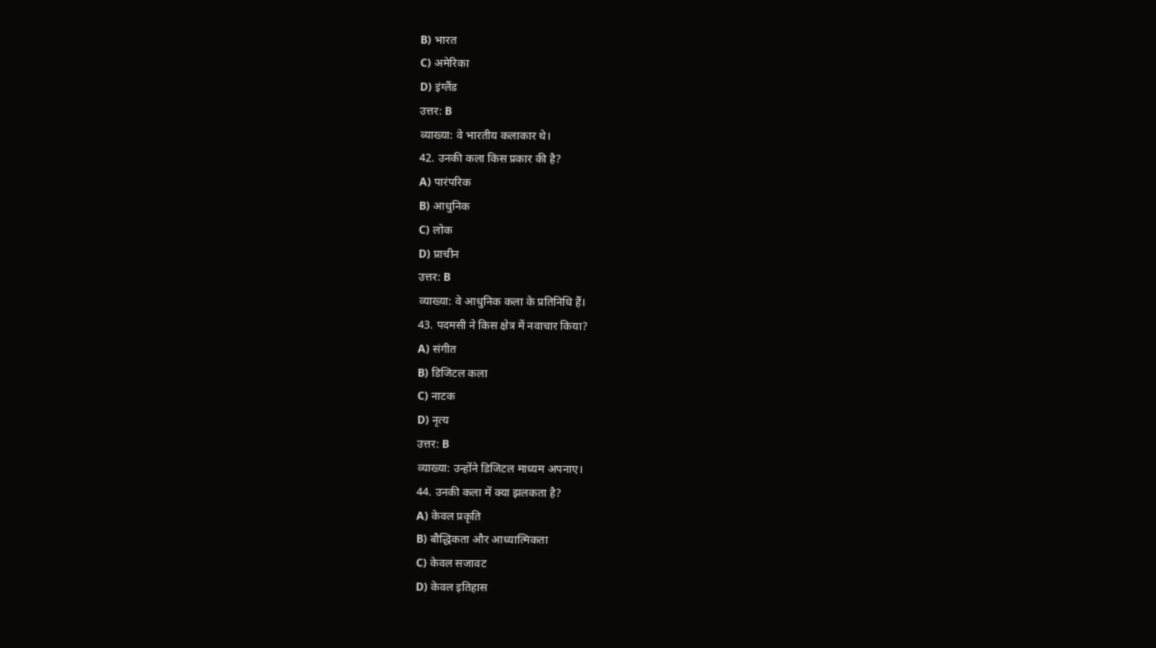B) भारत
C) अमेरिका
D) इंग्लैंड
उत्तर: B
व्याख्या: वे भारतीय कलाकार थे।
42. उनकी कला किस प्रकार की है?
A) पारंपरिक
B) आधुनिक
C) लोक
D) प्राचीन
उत्तर: B
व्याख्या: वे आधुनिक कला के प्रतिनिधि हैं।
43. पदमसी ने किस क्षेत्र में नवाचार किया?
A) संगीत
B) डिजिटल कला
C) नाटक
D) नृत्य
उत्तर: B
व्याख्या: उन्होंने डिजिटल माध्यम अपनाए।
44. उनकी कला में क्या झलकता है?
A) केवल प्रकृति
B) बौद्धिकता और आध्यात्मिकता
C) केवल सजावट
D) केवल इतिहास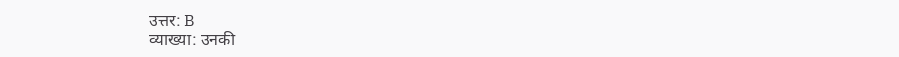उत्तर: B
व्याख्या: उनकी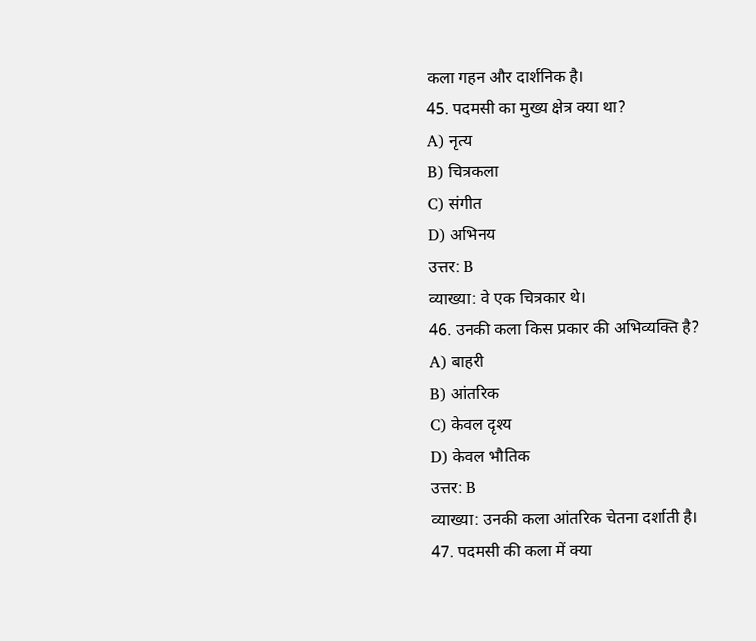कला गहन और दार्शनिक है।
45. पदमसी का मुख्य क्षेत्र क्या था?
A) नृत्य
B) चित्रकला
C) संगीत
D) अभिनय
उत्तर: B
व्याख्या: वे एक चित्रकार थे।
46. उनकी कला किस प्रकार की अभिव्यक्ति है?
A) बाहरी
B) आंतरिक
C) केवल दृश्य
D) केवल भौतिक
उत्तर: B
व्याख्या: उनकी कला आंतरिक चेतना दर्शाती है।
47. पदमसी की कला में क्या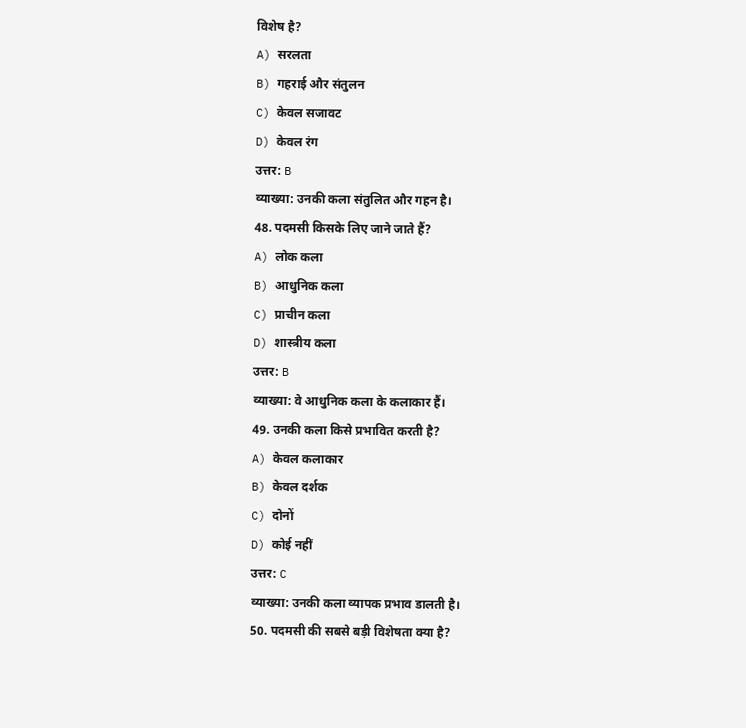विशेष है?
A) सरलता
B) गहराई और संतुलन
C) केवल सजावट
D) केवल रंग
उत्तर: B
व्याख्या: उनकी कला संतुलित और गहन है।
48. पदमसी किसके लिए जाने जाते हैं?
A) लोक कला
B) आधुनिक कला
C) प्राचीन कला
D) शास्त्रीय कला
उत्तर: B
व्याख्या: वे आधुनिक कला के कलाकार हैं।
49. उनकी कला किसे प्रभावित करती है?
A) केवल कलाकार
B) केवल दर्शक
C) दोनों
D) कोई नहीं
उत्तर: C
व्याख्या: उनकी कला व्यापक प्रभाव डालती है।
50. पदमसी की सबसे बड़ी विशेषता क्या है?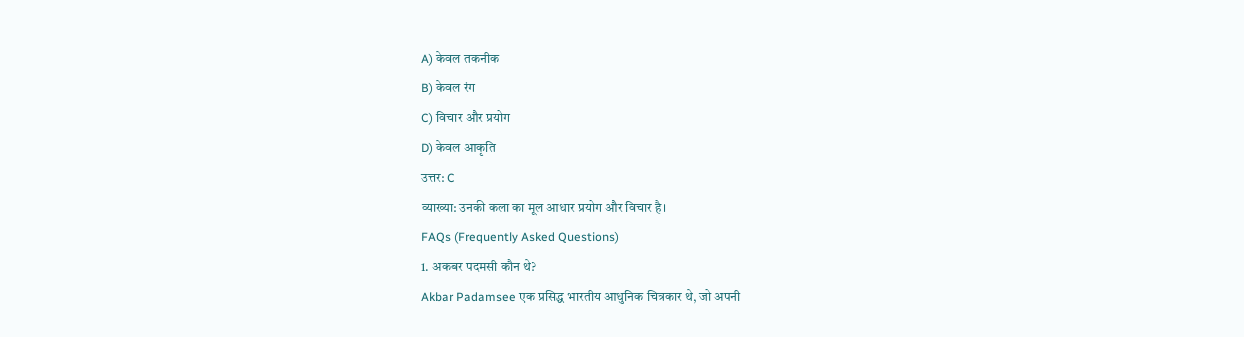A) केवल तकनीक
B) केवल रंग
C) विचार और प्रयोग
D) केवल आकृति
उत्तर: C
व्याख्या: उनकी कला का मूल आधार प्रयोग और विचार है।
FAQs (Frequently Asked Questions)
1. अकबर पदमसी कौन थे?
Akbar Padamsee एक प्रसिद्ध भारतीय आधुनिक चित्रकार थे, जो अपनी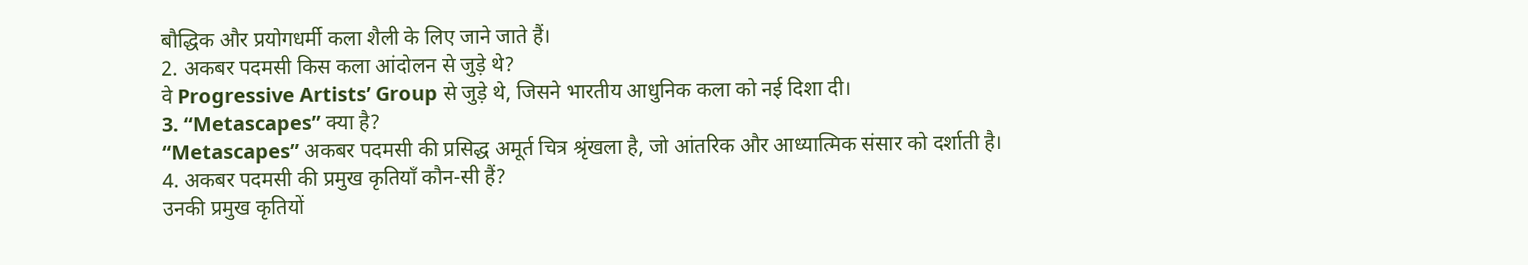बौद्धिक और प्रयोगधर्मी कला शैली के लिए जाने जाते हैं।
2. अकबर पदमसी किस कला आंदोलन से जुड़े थे?
वे Progressive Artists’ Group से जुड़े थे, जिसने भारतीय आधुनिक कला को नई दिशा दी।
3. “Metascapes” क्या है?
“Metascapes” अकबर पदमसी की प्रसिद्ध अमूर्त चित्र श्रृंखला है, जो आंतरिक और आध्यात्मिक संसार को दर्शाती है।
4. अकबर पदमसी की प्रमुख कृतियाँ कौन-सी हैं?
उनकी प्रमुख कृतियों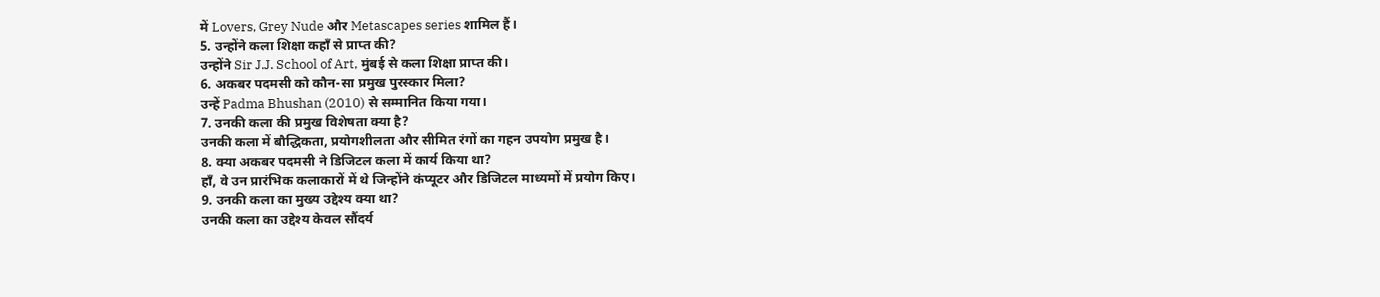में Lovers, Grey Nude और Metascapes series शामिल हैं।
5. उन्होंने कला शिक्षा कहाँ से प्राप्त की?
उन्होंने Sir J.J. School of Art, मुंबई से कला शिक्षा प्राप्त की।
6. अकबर पदमसी को कौन-सा प्रमुख पुरस्कार मिला?
उन्हें Padma Bhushan (2010) से सम्मानित किया गया।
7. उनकी कला की प्रमुख विशेषता क्या है?
उनकी कला में बौद्धिकता, प्रयोगशीलता और सीमित रंगों का गहन उपयोग प्रमुख है।
8. क्या अकबर पदमसी ने डिजिटल कला में कार्य किया था?
हाँ, वे उन प्रारंभिक कलाकारों में थे जिन्होंने कंप्यूटर और डिजिटल माध्यमों में प्रयोग किए।
9. उनकी कला का मुख्य उद्देश्य क्या था?
उनकी कला का उद्देश्य केवल सौंदर्य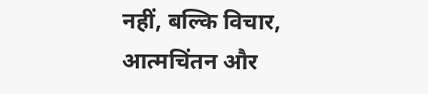नहीं, बल्कि विचार, आत्मचिंतन और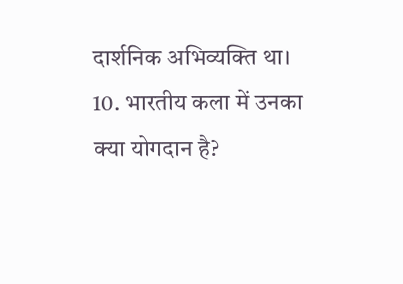दार्शनिक अभिव्यक्ति था।
10. भारतीय कला में उनका क्या योगदान है?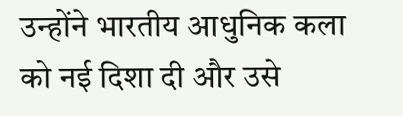उन्होंने भारतीय आधुनिक कला को नई दिशा दी और उसे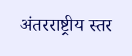अंतरराष्ट्रीय स्तर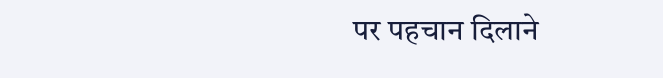पर पहचान दिलाने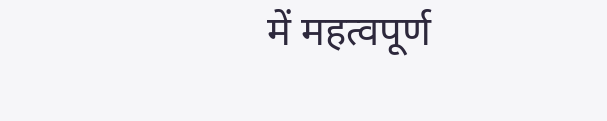में महत्वपूर्ण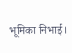भूमिका निभाई।